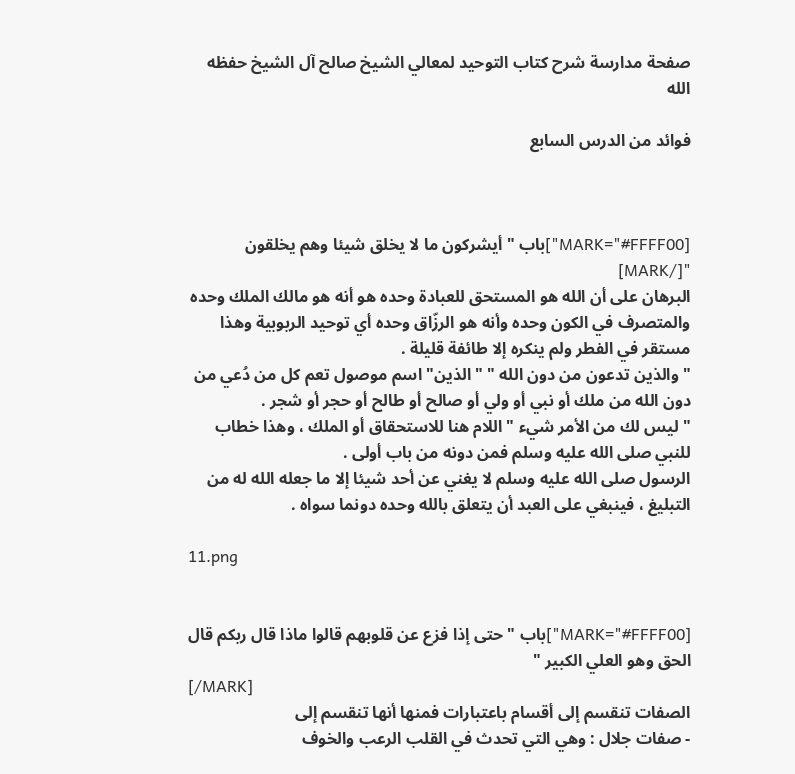صفحة مدارسة شرح كتاب التوحيد لمعالي الشيخ صالح آل الشيخ حفظه الله

فوائد من الدرس السابع



[MARK="#FFFF00"]باب " أيشركون ما لا يخلق شيئا وهم يخلقون "[/MARK]
البرهان على أن الله هو المستحق للعبادة وحده هو أنه هو مالك الملك وحده والمتصرف في الكون وحده وأنه هو الرزّاق وحده أي توحيد الربوبية وهذا مستقر في الفطر ولم ينكره إلا طائفة قليلة .
"والذين تدعون من دون الله " "الذين" اسم موصول تعم كل من دُعي من دون الله من ملك أو نبي أو ولي أو صالح أو طالح أو حجر أو شجر .
" ليس لك من الأمر شيء " اللام هنا للاستحقاق أو الملك ، وهذا خطاب للنبي صلى الله عليه وسلم فمن دونه من باب أولى .
الرسول صلى الله عليه وسلم لا يغني عن أحد شيئا إلا ما جعله الله له من التبليغ ، فينبغي على العبد أن يتعلق بالله وحده دونما سواه .

11.png


[MARK="#FFFF00"]باب " حتى إذا فزع عن قلوبهم قالوا ماذا قال ربكم قال الحق وهو العلي الكبير "
[/MARK]
الصفات تنقسم إلى أقسام باعتبارات فمنها أنها تنقسم إلى
- صفات جلال : وهي التي تحدث في القلب الرعب والخوف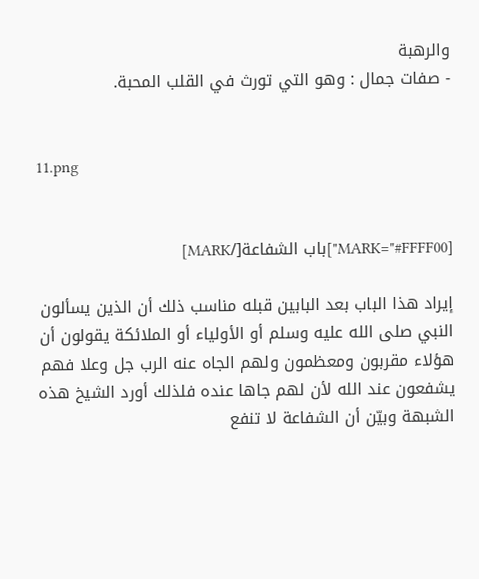والرهبة
- صفات جمال : وهو التي تورث في القلب المحبة.


11.png


[MARK="#FFFF00"]باب الشفاعة[/MARK]

إيراد هذا الباب بعد البابين قبله مناسب ذلك أن الذين يسألون النبي صلى الله عليه وسلم أو الأولياء أو الملائكة يقولون أن هؤلاء مقربون ومعظمون ولهم الجاه عنه الرب جل وعلا فهم يشفعون عند الله لأن لهم جاها عنده فلذلك أورد الشيخ هذه الشبهة وبيّن أن الشفاعة لا تنفع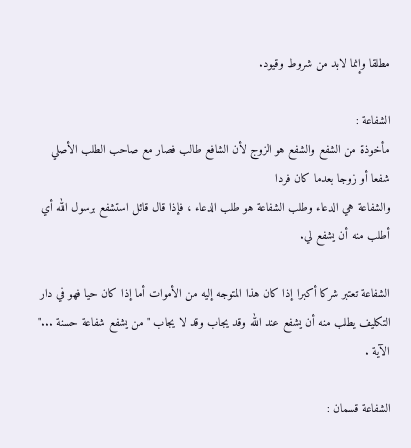مطلقا وإنما لابد من شروط وقيود.

الشفاعة :
مأخوذة من الشفع والشفع هو الزوج لأن الشافع طالب فصار مع صاحب الطلب الأصلي شفعا أو زوجا بعدما كان فردا
والشفاعة هي الدعاء وطلب الشفاعة هو طلب الدعاء ، فإذا قال قائل استشفع برسول الله أي أطلب منه أن يشفع لي.

الشفاعة تعتبر شركا أكبرا إذا كان هذا المتوجه إليه من الأموات أما إذا كان حيا فهو في دار التكليف يطلب منه أن يشفع عند الله وقد يجاب وقد لا يجاب " من يشفع شفاعة حسنة ..." الآية .

الشفاعة قسمان :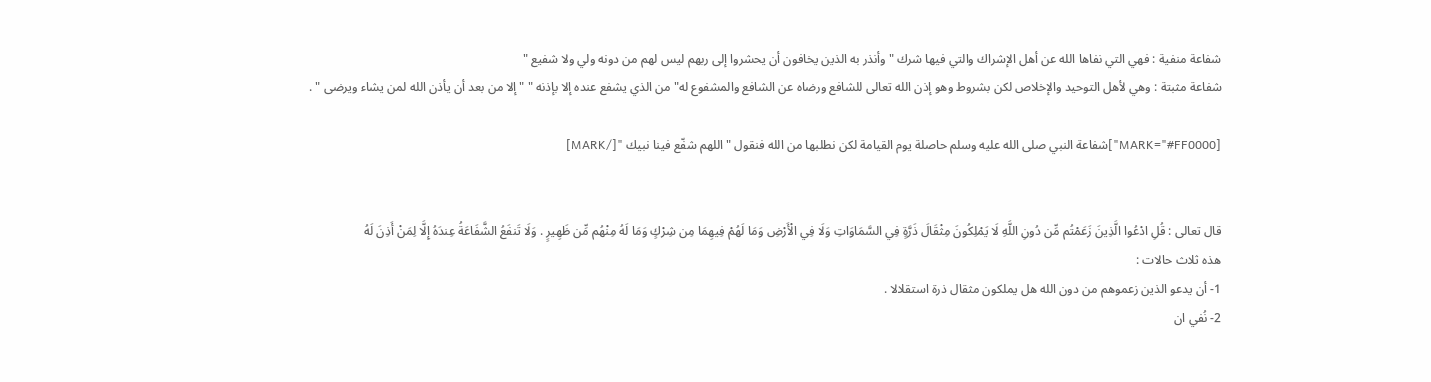شفاعة منفية : فهي التي نفاها الله عن أهل الإشراك والتي فيها شرك "وأنذر به الذين يخافون أن يحشروا إلى ربهم ليس لهم من دونه ولي ولا شفيع "
شفاعة مثبتة : وهي لأهل التوحيد والإخلاص لكن بشروط وهو إذن الله تعالى للشافع ورضاه عن الشافع والمشفوع له" من الذي يشفع عنده إلا بإذنه " " إلا من بعد أن يأذن الله لمن يشاء ويرضى " .

[MARK="#FF0000"]شفاعة النبي صلى الله عليه وسلم حاصلة يوم القيامة لكن نطلبها من الله فنقول " اللهم شفّع فينا نبيك "[/MARK]


قال تعالى : قُلِ ادْعُوا الَّذِينَ زَعَمْتُم مِّن دُونِ اللَّهِ لَا يَمْلِكُونَ مِثْقَالَ ذَرَّةٍ فِي السَّمَاوَاتِ وَلَا فِي الْأَرْضِ وَمَا لَهُمْ فِيهِمَا مِن شِرْكٍ وَمَا لَهُ مِنْهُم مِّن ظَهِيرٍ . وَلَا تَنفَعُ الشَّفَاعَةُ عِندَهُ إِلَّا لِمَنْ أَذِنَ لَهُ
هذه ثلاث حالات :
1- أن يدعو الذين زعموهم من دون الله هل يملكون مثقال ذرة استقلالا .
2- نُفي ان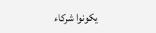يكونوا شركاء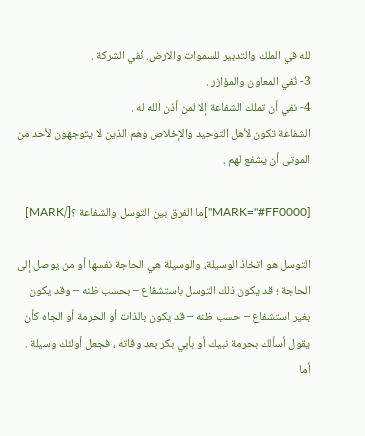لله في الملك والتدبير للسموات والارض. نُفي الشركة .
3- نُفي المعاون والمؤازر .
4- نفي أن تملك الشفاعة إلا لمن أذن الله له .
الشفاعة تكون لأهل التوحيد والإخلاص وهم الذين لا يتوجهون لأحد من الموتى أن يشفع لهم .

[MARK="#FF0000"]ما الفرق بين التوسل والشفاعة ؟[/MARK]

التوسل هو اتخاذ الوسيلة، والوسيلة هي الحاجة نفسها أو من يوصل إلى الحاجة ؛ قد يكون ذلك التوسل باستشفاع – بحسب ظنه – وقد يكون بغير استشفاع – حسب ظنه – قد يكون بالذات أو الحرمة أو الجاه كأن يقول أسألك بحرمة نبيك أو بأبي بكر بعد وفاته ، فجعل أولئك وسيلة .
أما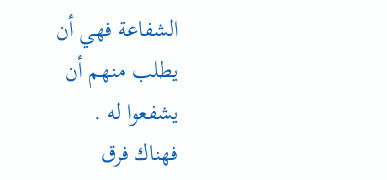الشفاعة فهي أن يطلب منهم أن يشفعوا له .
فهناك فرق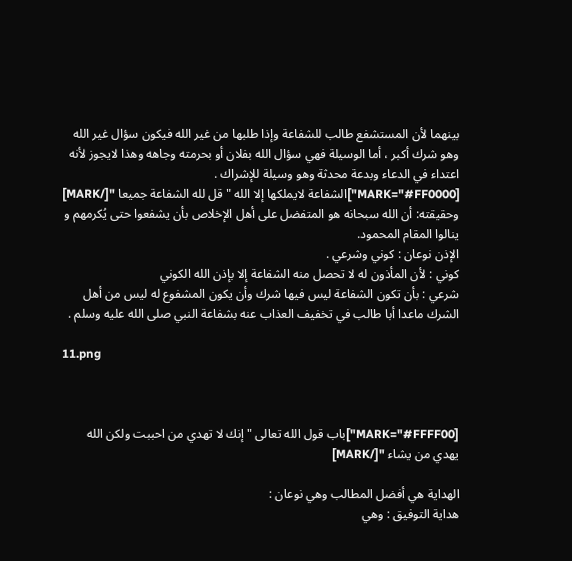بينهما لأن المستشفع طالب للشفاعة وإذا طلبها من غير الله فيكون سؤال غير الله وهو شرك أكبر ، أما الوسيلة فهي سؤال الله بفلان أو بحرمته وجاهه وهذا لايجوز لأنه اعتداء في الدعاء وبدعة محدثة وهو وسيلة للإشراك .
[MARK="#FF0000"]الشفاعة لايملكها إلا الله " قل لله الشفاعة جميعا "[/MARK]
وحقيقته: أن الله سبحانه هو المتفضل على أهل الإخلاص بأن يشفعوا حتى يُكرمهم و ينالوا المقام المحمود.
الإذن نوعان : كوني وشرعي .
كوني : لأن المأذون له لا تحصل منه الشفاعة إلا بإذن الله الكوني
شرعي : بأن تكون الشفاعة ليس فيها شرك وأن يكون المشفوع له ليس من أهل الشرك ماعدا أبا طالب في تخفيف العذاب عنه بشفاعة النبي صلى الله عليه وسلم .

11.png



[MARK="#FFFF00"]باب قول الله تعالى " إنك لا تهدي من احببت ولكن الله يهدي من يشاء "[/MARK]

الهداية هي أفضل المطالب وهي نوعان :
هداية التوفيق : وهي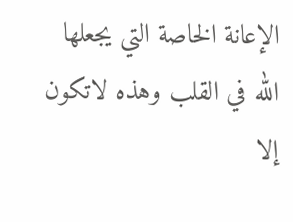الإعانة الخاصة التي يجعلها الله في القلب وهذه لاتكون إلا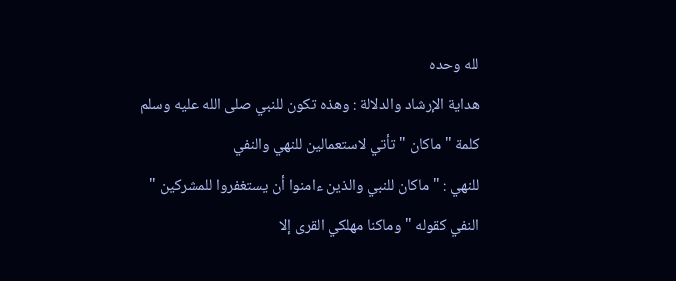لله وحده
هداية الإرشاد والدلالة : وهذه تكون للنبي صلى الله عليه وسلم
كلمة " ماكان " تأتي لاستعمالين للنهي والنفي
للنهي : " ماكان للنبي والذين ءامنوا أن يستغفروا للمشركين "
النفي كقوله " وماكنا مهلكي القرى إلا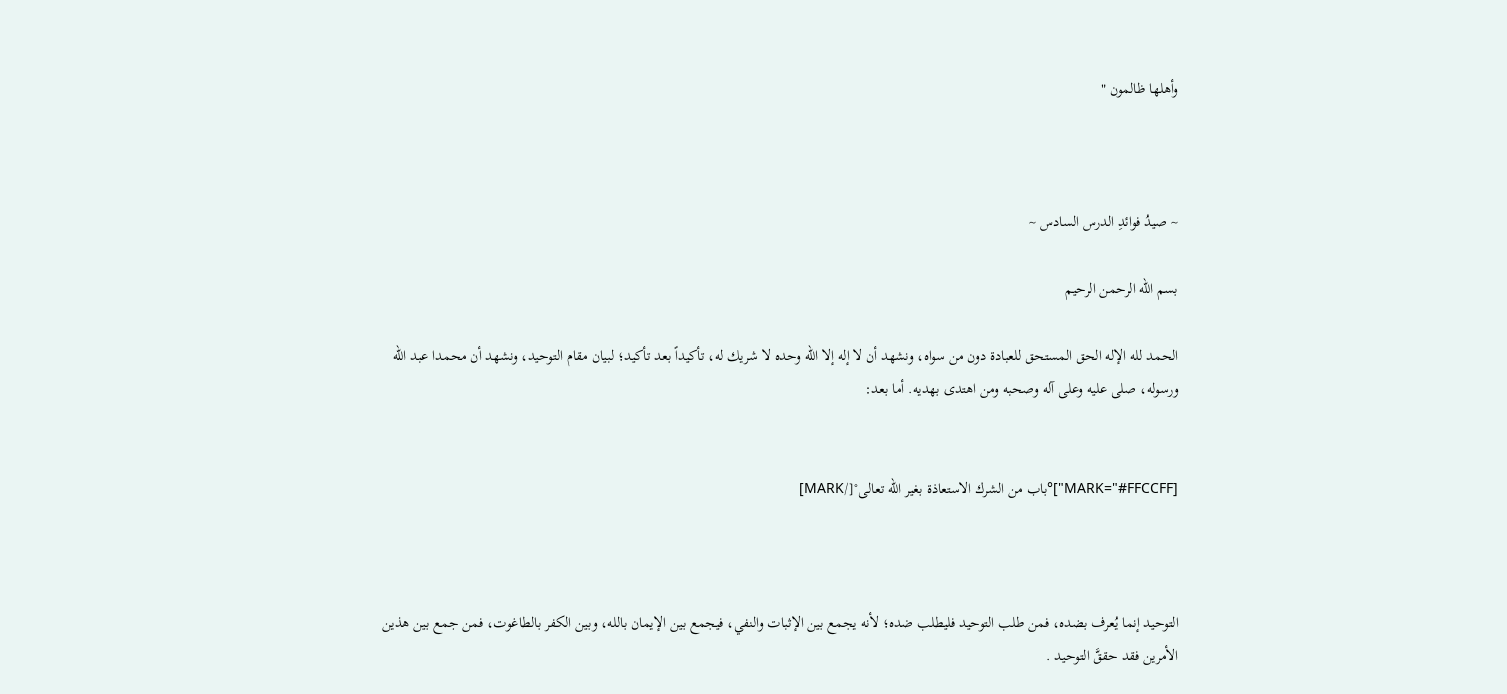وأهلها ظالمون "



~ صيدُ فوائدِ الدرس السادس ~

بسم الله الرحمن الرحيم

الحمد لله الإله الحق المستحق للعبادة دون من سواه، ونشهد أن لا إله إلا الله وحده لا شريك له، تأكيداً بعد تأكيد؛ لبيان مقام التوحيد، ونشهد أن محمدا عبد الله ورسوله، صلى عليه وعلى آله وصحبه ومن اهتدى بهديه. أما بعد:


[MARK="#FFCCFF"]°باب من الشرك الاستعاذة بغير الله تعالى°[/MARK]



التوحيد إنما يُعرف بضده، فمن طلب التوحيد فليطلب ضده؛ لأنه يجمع بين الإثبات والنفي، فيجمع بين الإيمان بالله، وبين الكفر بالطاغوت، فمن جمع بين هذين الأمرين فقد حققَّ التوحيد .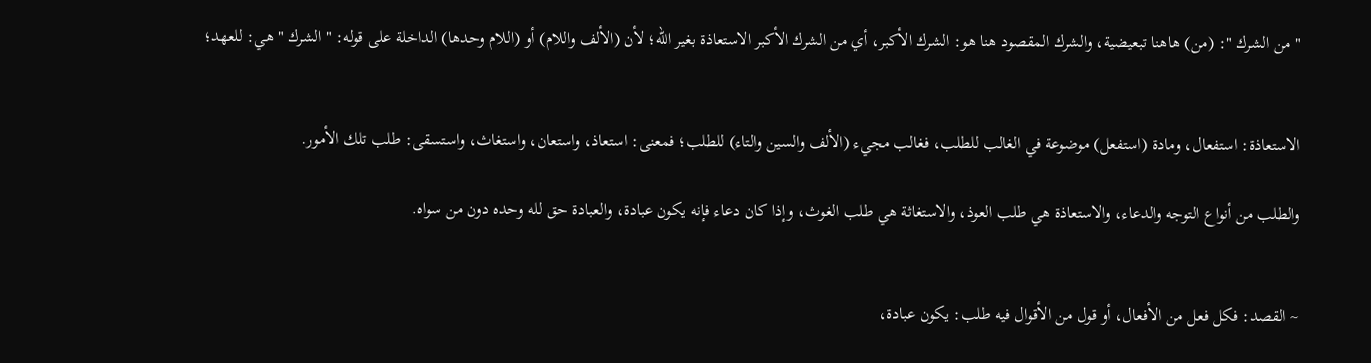" من الشرك ": (من) هاهنا تبعيضية، والشرك المقصود هنا هو: الشرك الأكبر، أي من الشرك الأكبر الاستعاذة بغير الله؛ لأن (الألف واللام) أو (اللام وحدها) الداخلة على قوله: " الشرك " هي: للعهد؛


الاستعاذة: استفعال، ومادة (استفعل) موضوعة في الغالب للطلب، فغالب مجيء (الألف والسين والتاء) للطلب؛ فمعنى: استعاذ، واستعان، واستغاث، واستسقى: طلب تلك الأمور.

والطلب من أنواع التوجه والدعاء، والاستعاذة هي طلب العوذ، والاستغاثة هي طلب الغوث، وإذا كان دعاء فإنه يكون عبادة، والعبادة حق لله وحده دون من سواه.


~ القصد: فكل فعل من الأفعال، أو قول من الأقوال فيه طلب: يكون عبادة،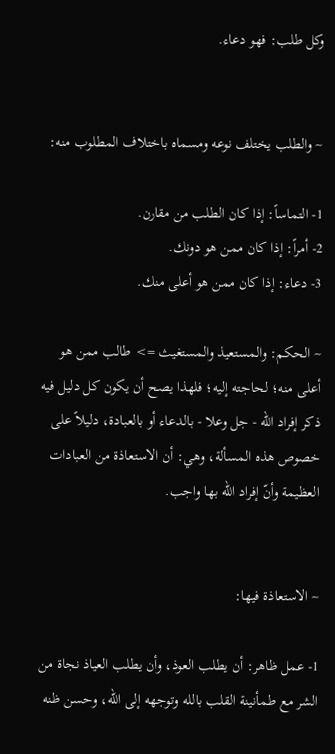وكل طلب: فهو دعاء.


~ والطلب يختلف نوعه ومسماه باختلاف المطلوب منه:

1- التماساً: إذا كان الطلب من مقارن.
2- أمراً: إذا كان ممن هو دونك.
3- دعاء: إذا كان ممن هو أعلى منك.

~ الحكم: والمستعيذ والمستغيث => طالب ممن هو أعلى منه؛ لحاجته إليه؛ فلهذا يصح أن يكون كل دليل فيه ذكر إفراد الله - جل وعلا - بالدعاء أو بالعبادة، دليلاً على خصوص هذه المسألة، وهي: أن الاستعاذة من العبادات العظيمة وأنّ إفراد الله بها واجب.


~ الاستعاذة فيها:

1- عمل ظاهر: أن يطلب العوذ، وأن يطلب العياذ نجاة من الشر مع طمأنينة القلب بالله وتوجهه إلى الله، وحسن ظنه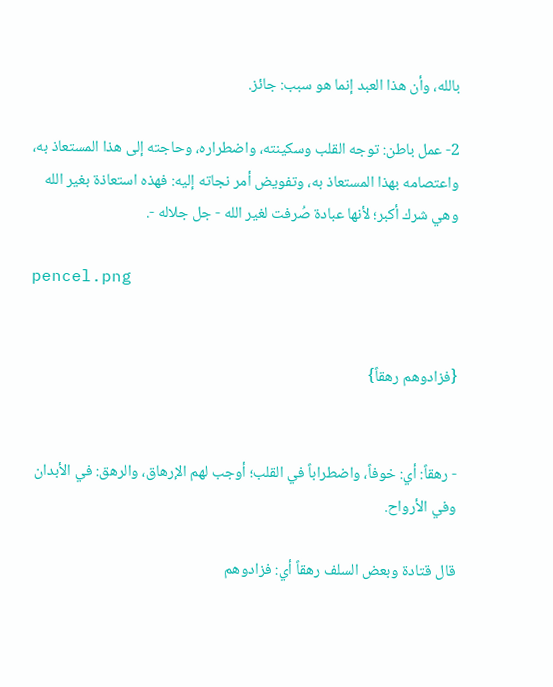بالله، وأن هذا العبد إنما هو سبب: جائز.

2- عمل باطن: توجه القلب وسكينته، واضطراره، وحاجته إلى هذا المستعاذ به، واعتصامه بهذا المستعاذ به، وتفويض أمر نجاته إليه: فهذه استعاذة بغير الله وهي شرك أكبر؛ لأنها عبادة صُرفت لغير الله - جل جلاله -.

pencel.png


{فزادوهم رهقاً}


- رهقاً: أي: خوفاً، واضطراباً في القلب؛ أوجب لهم الإرهاق، والرهق: في الأبدان وفي الأرواح.

قال قتادة وبعض السلف رهقاً أي: فزادوهم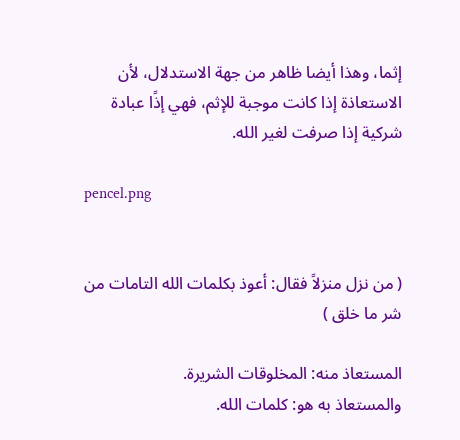إثما، وهذا أيضا ظاهر من جهة الاستدلال، لأن الاستعاذة إذا كانت موجبة للإثم، فهي إذًا عبادة شركية إذا صرفت لغير الله.

pencel.png


( من نزل منزلاً فقال: أعوذ بكلمات الله التامات من شر ما خلق )

المستعاذ منه: المخلوقات الشريرة.
والمستعاذ به هو: كلمات الله.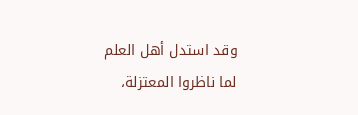وقد استدل أهل العلم لما ناظروا المعتزلة،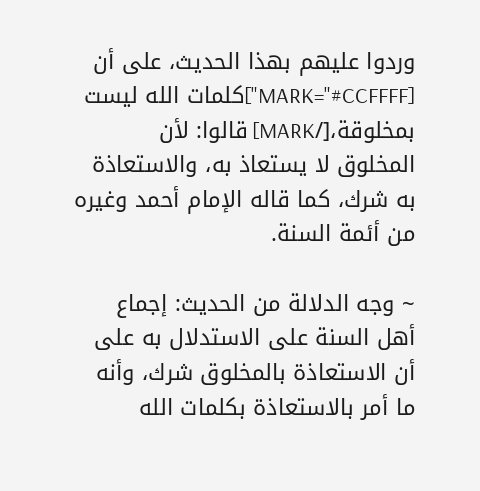وردوا عليهم بهذا الحديث، على أن [MARK="#CCFFFF"]كلمات الله ليست بمخلوقة،[/MARK] قالوا: لأن المخلوق لا يستعاذ به، والاستعاذة به شرك، كما قاله الإمام أحمد وغيره من أئمة السنة.

~ وجه الدلالة من الحديث: إجماع أهل السنة على الاستدلال به على أن الاستعاذة بالمخلوق شرك، وأنه ما أمر بالاستعاذة بكلمات الله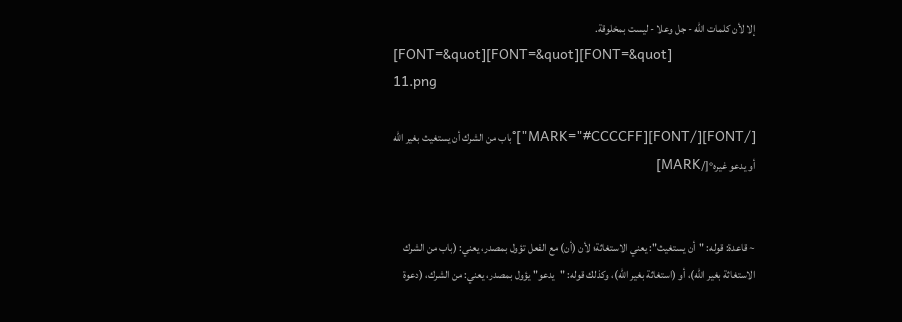إلا لأن كلمات الله - جل وعلا - ليست بمخلوقة.
[FONT=&quot][FONT=&quot][FONT=&quot]
11.png

[/FONT][/FONT][MARK="#CCCCFF"]°باب من الشرك أن يستغيث بغير الله أو يدعو غيره°[/MARK]


~ قاعدة: قوله: "أن يستغيث": يعني الاستغاثة؛ لأن (أن) مع الفعل تؤول بمصدر، يعني: (باب من الشرك الاستغاثة بغير الله)، أو (استغاثة بغير الله)، وكذلك قوله: "يدعو" يؤول بمصدر، يعني: من الشرك، (دعوة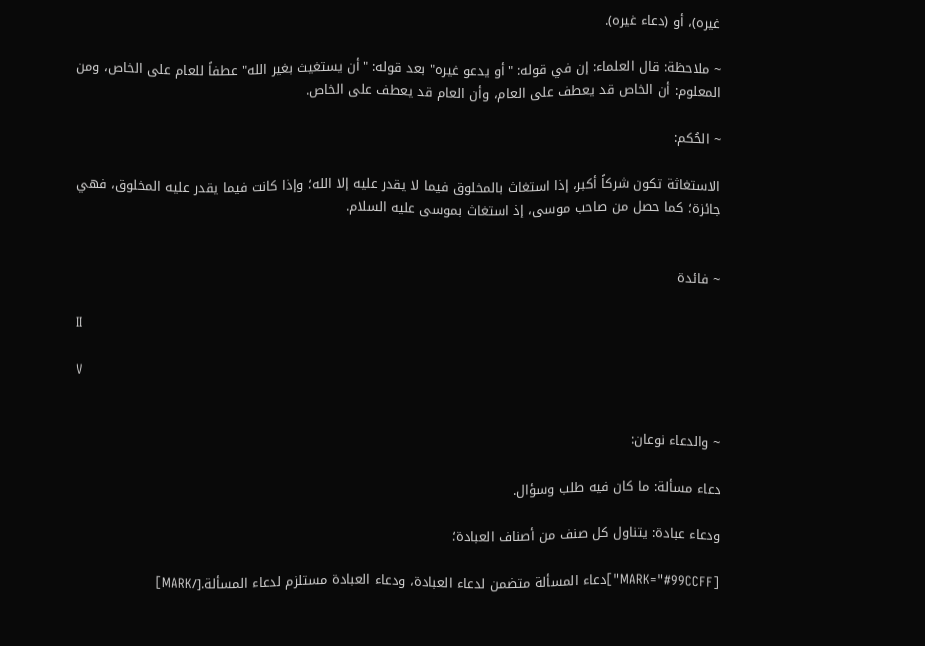غيره)، أو (دعاء غيره).

~ ملاحظة: قال العلماء: إن في قوله: "أو يدعو غيره" بعد قوله: "أن يستغيث بغير الله" عطفاً للعام على الخاص، ومن المعلوم: أن الخاص قد يعطف على العام، وأن العام قد يعطف على الخاص.

~ الحُكم:

الاستغاثة تكون شركاً أكبر، إذا استغاث بالمخلوق فيما لا يقدر عليه إلا الله؛ وإذا كانت فيما يقدر عليه المخلوق، فهي جائزة؛ كما حصل من صاحب موسى، إذ استغاث بموسى عليه السلام.


~ فائدة

II

V


~ والدعاء نوعان:

دعاء مسألة: ما كان فيه طلب وسؤال.

ودعاء عبادة: يتناول كل صنف من أصناف العبادة؛

[MARK="#99CCFF"]دعاء المسألة متضمن لدعاء العبادة، ودعاء العبادة مستلزم لدعاء المسألة.[/MARK]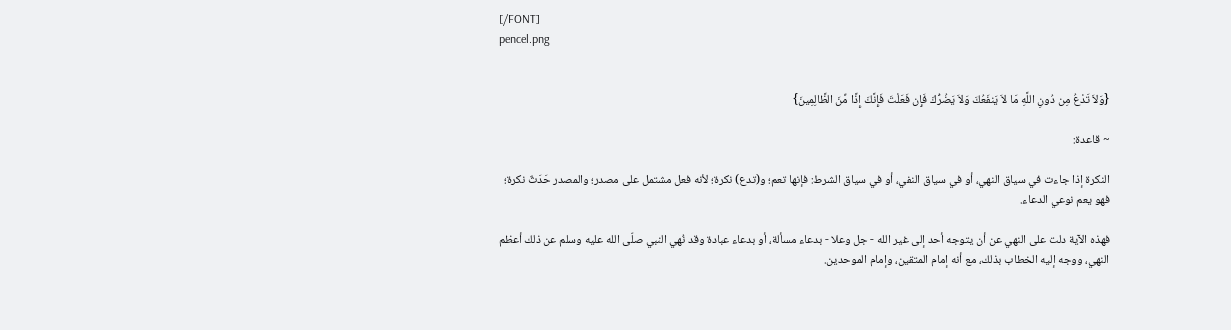[/FONT]
pencel.png


{وَلاَ تَدْعُ مِن دُونِ اللَّهِ مَا لاَ يَنفَعُكَ وَلاَ يَضُرُّكَ فَإِن فَعَلْتَ فَإِنَّكَ إِذًا مِّنَ الظَّالِمِينَ}

~ قاعدة:

النكرة إذا جاءت في سياق النهي، أو في سياق النفي، أو في سياق الشرط: فإنها تعم؛ و(تدع) نكرة؛ لأنه فعل مشتمل على مصدر؛ والمصدر حَدَثٌ نكرة؛ فهو يعم نوعي الدعاء.

فهذه الآية دلت على النهي عن أن يتوجه أحد إلى غير الله - جل وعلا - بدعاء مسألة، أو بدعاء عبادة وقد نُهي النبي صلّى الله عليه وسلم عن ذلك أعظم النهي، ووجه إليه الخطاب بذلك، مع أنه إمام المتقين، وإمام الموحدين.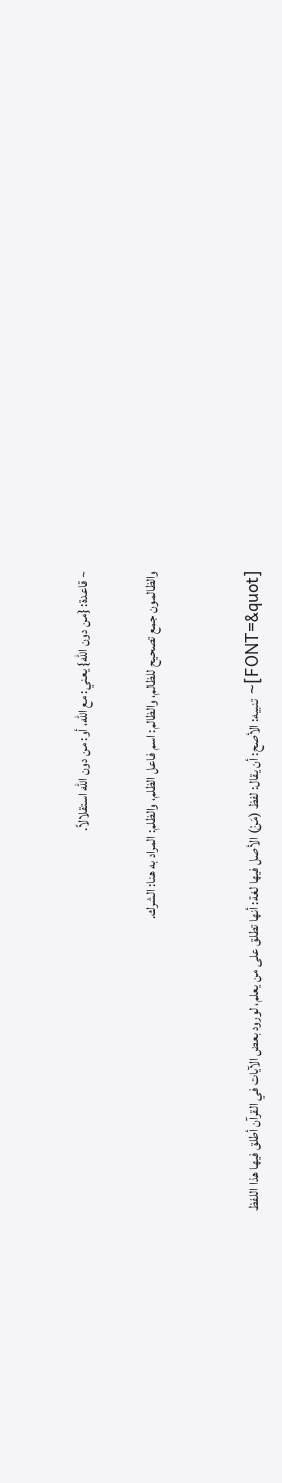~ قاعدة: {من دون الله} يعني: مع الله، أو: من دون الله استقلالاً.

والظالمون جمع تصحيح للظالم، والظالم: اسم فاعل الظلم، والظلم: المراد به هنا: الشرك.


[FONT=&quot]~ تنبيه: الأصح: أن يقال: لفظ (مَنْ) الأصل فيها لغة: أنها تطلق على من يعلم، لورود بعض الآيات في القرآن أطلق فيها هذا اللفظ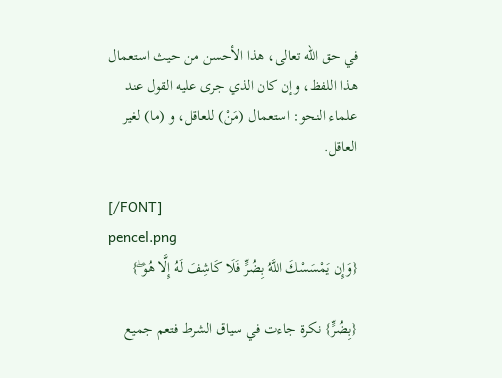في حق الله تعالى، هذا الأحسن من حيث استعمال هذا اللفظ، وإن كان الذي جرى عليه القول عند علماء النحو: استعمال (مَنْ) للعاقل، و (ما) لغير العاقل.

[/FONT]
pencel.png
{وَإِن يَمْسَسْكَ اللَّهُ بِضُرٍّ فَلَا كَاشِفَ لَهُ إِلَّا هُوَ ۖ}

{بِضُرٍّ} نكرة جاءت في سياق الشرط فتعم جميع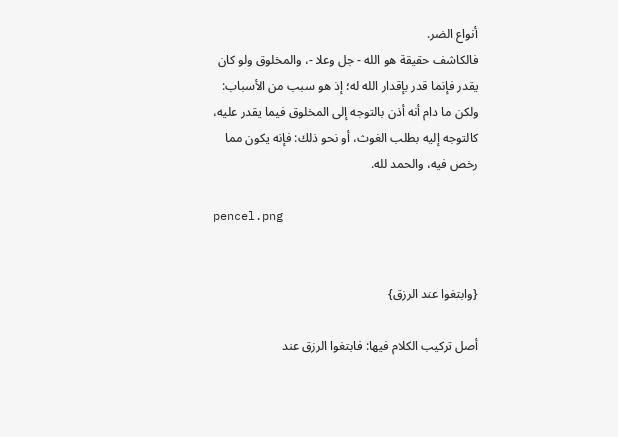أنواع الضر.
فالكاشف حقيقة هو الله - جل وعلا -، والمخلوق ولو كان يقدر فإنما قدر بإقدار الله له؛ إذ هو سبب من الأسباب: ولكن ما دام أنه أذن بالتوجه إلى المخلوق فيما يقدر عليه، كالتوجه إليه بطلب الغوث، أو نحو ذلك: فإنه يكون مما رخص فيه، والحمد لله.

pencel.png


{وابتغوا عند الرزق}

أصل تركيب الكلام فيها: فابتغوا الرزق عند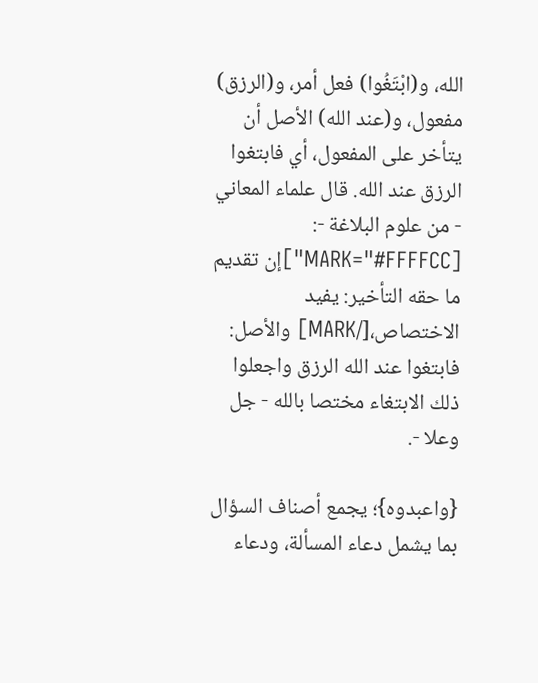الله، و(ابْتَغُوا) فعل أمر، و(الرزق) مفعول، و(عند الله) الأصل أن يتأخر على المفعول، أي فابتغوا الرزق عند الله. قال علماء المعاني - من علوم البلاغة -: [MARK="#FFFFCC"]إن تقديم ما حقه التأخير: يفيد الاختصاص،[/MARK] والأصل: فابتغوا عند الله الرزق واجعلوا ذلك الابتغاء مختصا بالله - جل وعلا -.

{واعبدوه}؛ يجمع أصناف السؤال بما يشمل دعاء المسألة، ودعاء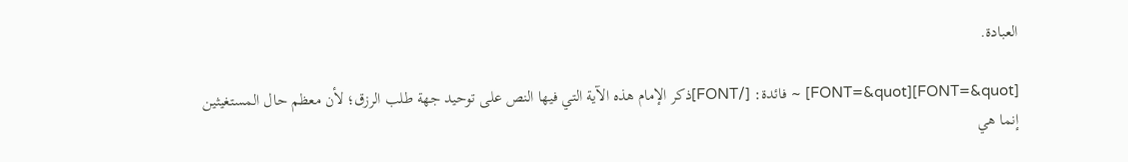العبادة.

[FONT=&quot][FONT=&quot] ~ فائدة: [/FONT]ذكر الإمام هذه الآية التي فيها النص على توحيد جهة طلب الرزق؛ لأن معظم حال المستغيثين إنما هي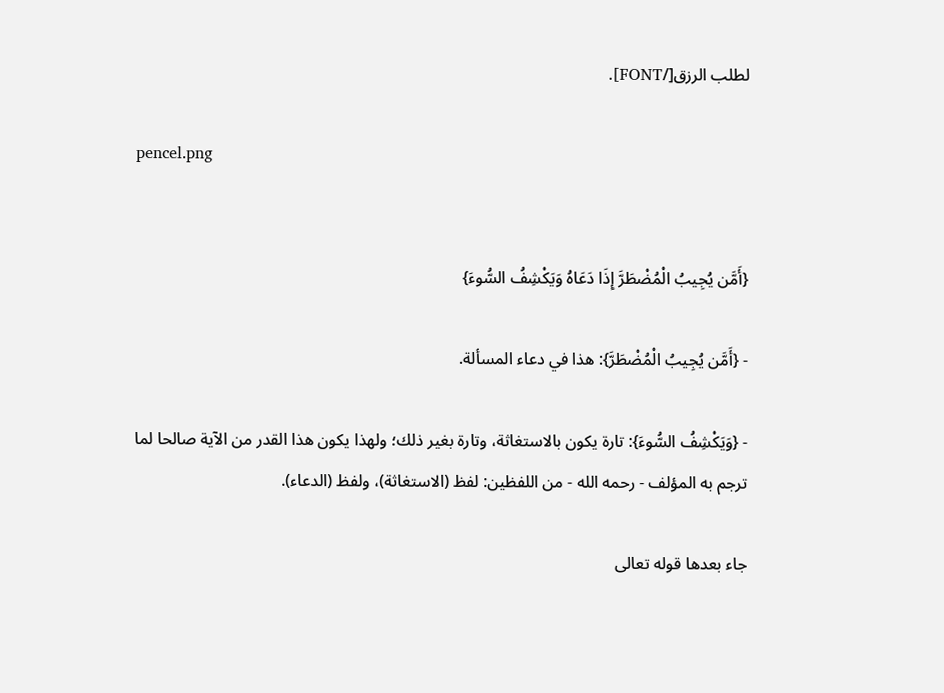لطلب الرزق[/FONT].

pencel.png


{أَمَّن يُجِيبُ الْمُضْطَرَّ إِذَا دَعَاهُ وَيَكْشِفُ السُّوءَ}

- {أَمَّن يُجِيبُ الْمُضْطَرَّ}: هذا في دعاء المسألة.

- {وَيَكْشِفُ السُّوءَ}: تارة يكون بالاستغاثة، وتارة بغير ذلك؛ ولهذا يكون هذا القدر من الآية صالحا لما ترجم به المؤلف - رحمه الله - من اللفظين: لفظ (الاستغاثة)، ولفظ (الدعاء).

جاء بعدها قوله تعالى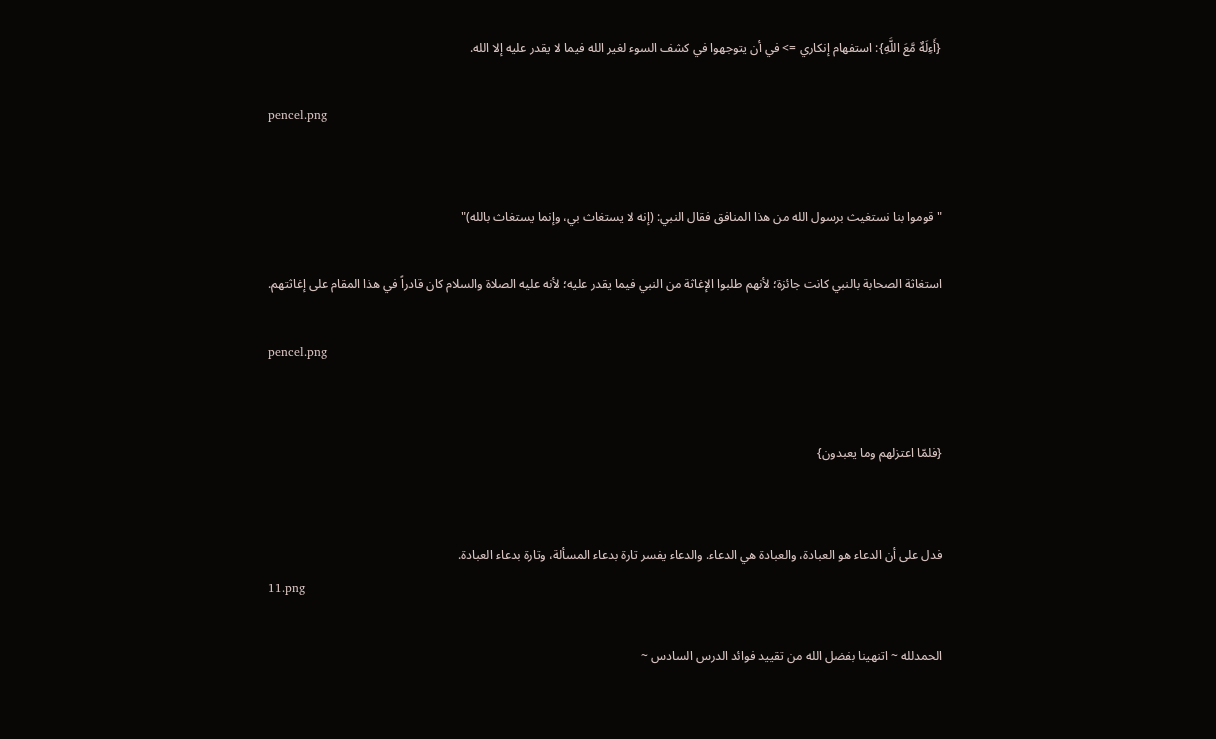{أَءِلَهٌ مَّعَ اللَّهِ}: استفهام إنكاري => في أن يتوجهوا في كشف السوء لغير الله فيما لا يقدر عليه إلا الله.

pencel.png


"قوموا بنا نستغيث برسول الله من هذا المنافق فقال النبي: (إنه لا يستغاث بي، وإنما يستغاث بالله)"

استغاثة الصحابة بالنبي كانت جائزة؛ لأنهم طلبوا الإغاثة من النبي فيما يقدر عليه؛ لأنه عليه الصلاة والسلام كان قادراً في هذا المقام على إغاثتهم.

pencel.png


{فلمّا اعتزلهم وما يعبدون}


فدل على أن الدعاء هو العبادة، والعبادة هي الدعاء. والدعاء يفسر تارة بدعاء المسألة، وتارة بدعاء العبادة.
11.png

الحمدلله ~ اتنهينا بفضل الله من تقييد فوائد الدرس السادس ~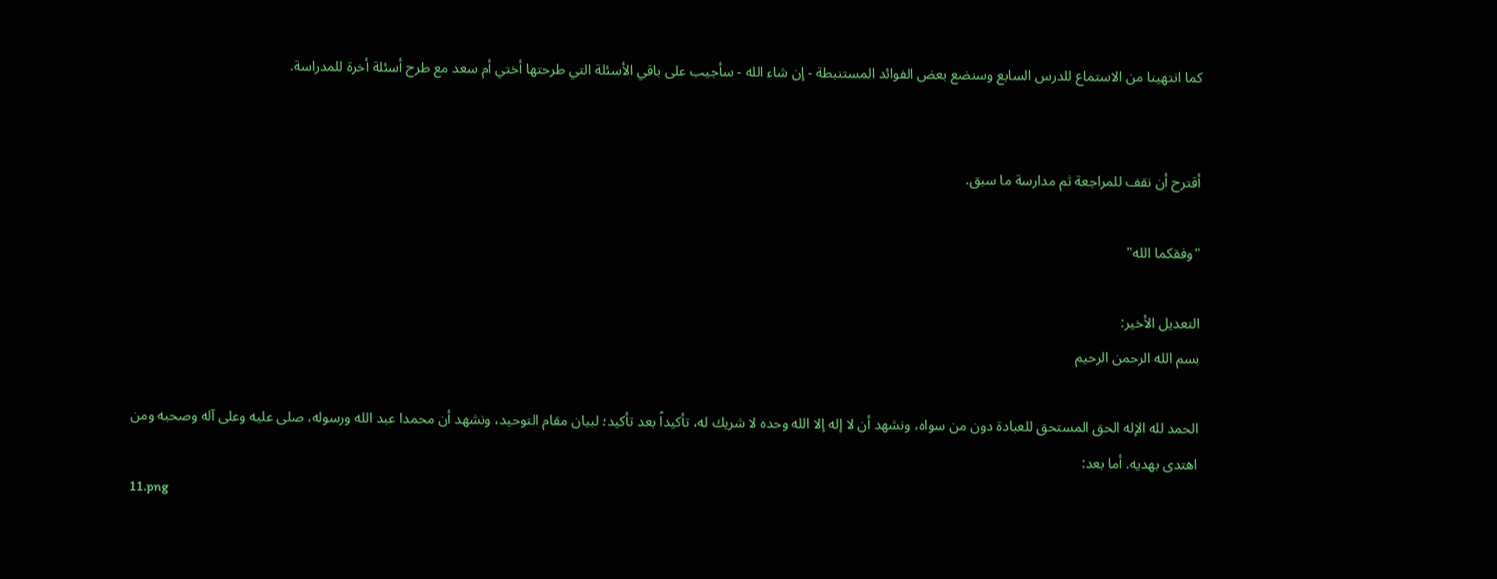كما انتهينا من الاستماع للدرس السابع وسنضع بعض الفوائد المستنبطة - إن شاء الله - سأجيب على باقي الأسئلة التي طرحتها أختي أم سعد مع طرح أسئلة أخرة للمدراسة.


أقترح أن نقف للمراجعة ثم مدارسة ما سبق.

"وفقكما الله"

التعديل الأخير:
بسم الله الرحمن الرحيم

الحمد لله الإله الحق المستحق للعبادة دون من سواه، ونشهد أن لا إله إلا الله وحده لا شريك له، تأكيداً بعد تأكيد؛ لبيان مقام التوحيد، ونشهد أن محمدا عبد الله ورسوله، صلى عليه وعلى آله وصحبه ومن اهتدى بهديه. أما بعد:
11.png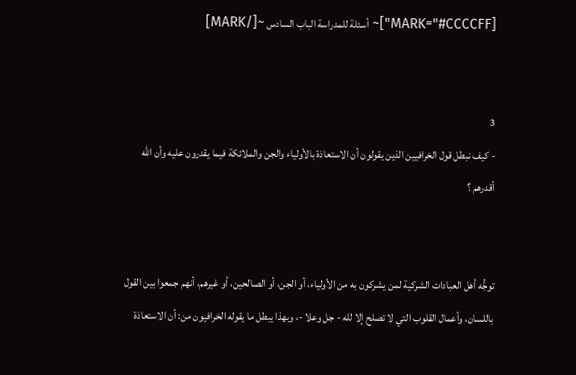[MARK="#CCCCFF"]~ أسئلة للمدراسة الباب السادس ~[/MARK]


3
- كيف نبطل قول الخرافيين الذين يقولون أن الاستعاذة بالأولياء والجن والملائكة فيما يقدرون عليه وأن الله أقدرهم ؟


توجُّه أهل العبادات الشركية لمن يشركون به من الأولياء، أو الجن، أو الصالحين، أو غيرهم، أنهم جمعوا بين القول باللسان، وأعمال القلوب التي لا تصلح إلا لله - جل وعلا -، وبهذا يبطل ما يقوله الخرافيون من: أن الاستعاذة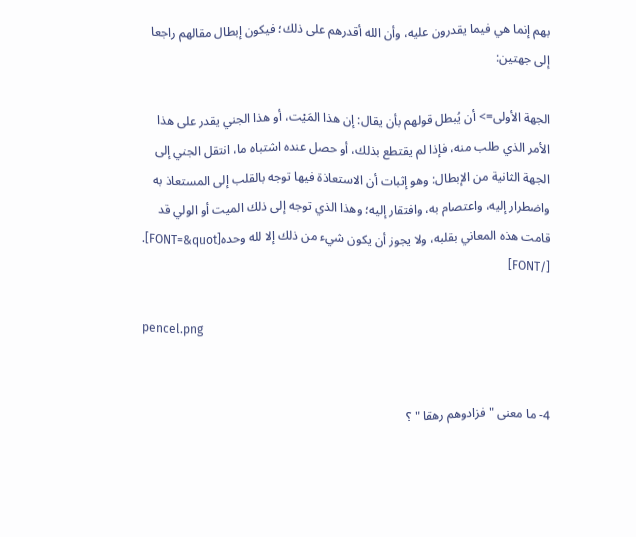بهم إنما هي فيما يقدرون عليه، وأن الله أقدرهم على ذلك؛ فيكون إبطال مقالهم راجعا إلى جهتين:

الجهة الأولى=> أن يُبطل قولهم بأن يقال: إن هذا المَيْت، أو هذا الجني يقدر على هذا الأمر الذي طلب منه، فإذا لم يقتطع بذلك، أو حصل عنده اشتباه ما، انتقل الجني إلى الجهة الثانية من الإبطال: وهو إثبات أن الاستعاذة فيها توجه بالقلب إلى المستعاذ به واضطرار إليه، واعتصام به، وافتقار إليه؛ وهذا الذي توجه إلى ذلك الميت أو الولي قد قامت هذه المعاني بقلبه، ولا يجوز أن يكون شيء من ذلك إلا لله وحده[FONT=&quot]. [/FONT]

pencel.png


4- ما معنى " فزادوهم رهقا " ؟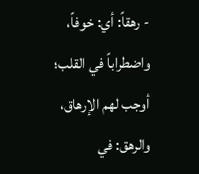- رهقاً: أي: خوفاً، واضطراباً في القلب؛ أوجب لهم الإرهاق، والرهق: في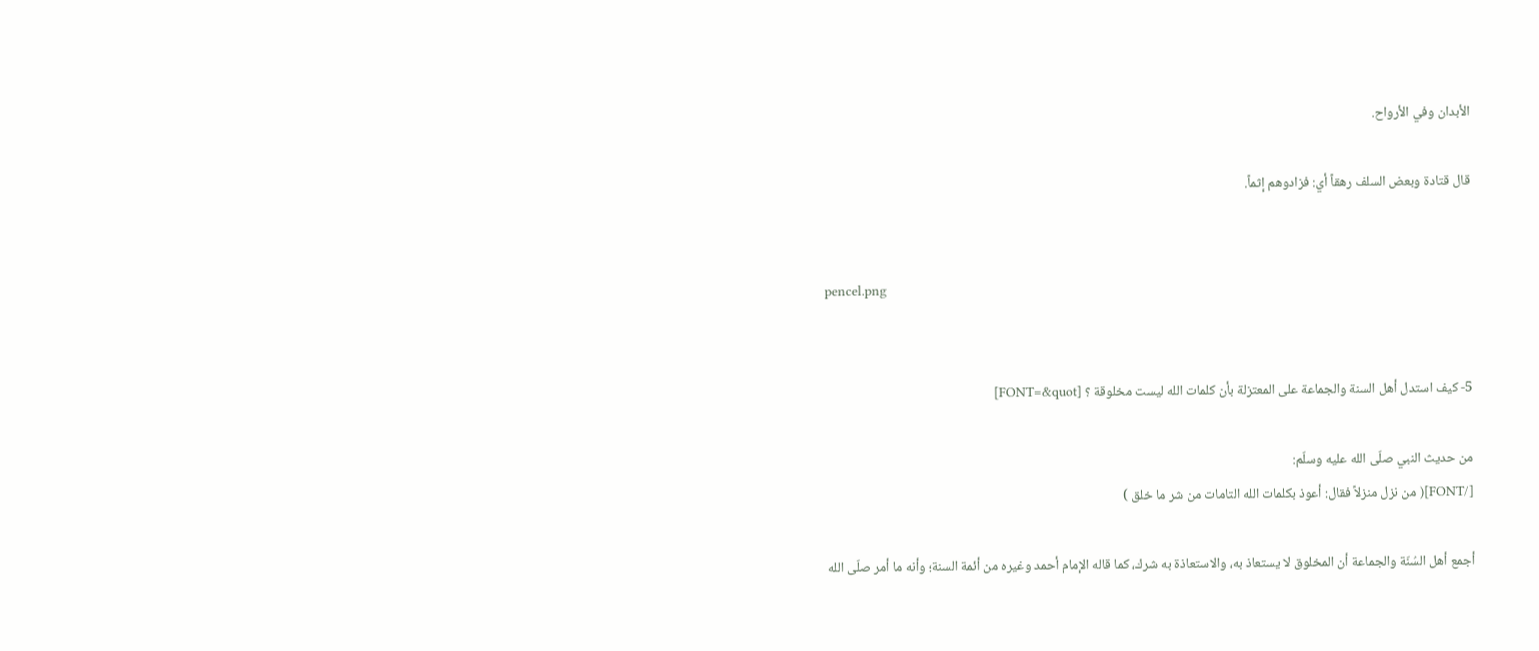الأبدان وفي الأرواح.

قال قتادة وبعض السلف رهقاً أي: فزادوهم إثماً.


pencel.png


5- كيف استدل أهل السنة والجماعة على المعتزلة بأن كلمات الله ليست مخلوقة ؟ [FONT=&quot]

من حديث النبي صلّى الله عليه وسلّم:
[/FONT]( من نزل منزلاً فقال: أعوذ بكلمات الله التامات من شر ما خلق )

أجمع أهل السُنّة والجماعة أن المخلوق لا يستعاذ به، والاستعاذة به شرك، كما قاله الإمام أحمد وغيره من أئمة السنة؛ وأنه ما أمر صلّى الله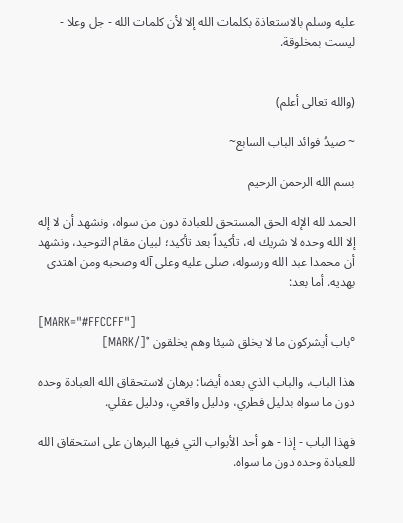عليه وسلم بالاستعاذة بكلمات الله إلا لأن كلمات الله - جل وعلا - ليست بمخلوقة.


(والله تعالى أعلم)

~ صيدُ فوائد الباب السابع~

بسم الله الرحمن الرحيم

الحمد لله الإله الحق المستحق للعبادة دون من سواه، ونشهد أن لا إله إلا الله وحده لا شريك له، تأكيداً بعد تأكيد؛ لبيان مقام التوحيد، ونشهد أن محمدا عبد الله ورسوله، صلى عليه وعلى آله وصحبه ومن اهتدى بهديه. أما بعد:

[MARK="#FFCCFF"]
°باب أيشركون ما لا يخلق شيئا وهم يخلقون °[/MARK]

هذا الباب، والباب الذي بعده أيضا: برهان لاستحقاق الله العبادة وحده دون ما سواه بدليل فطري، ودليل واقعي، ودليل عقلي.

فهذا الباب - إذا - هو أحد الأبواب التي فيها البرهان على استحقاق الله للعبادة وحده دون ما سواه.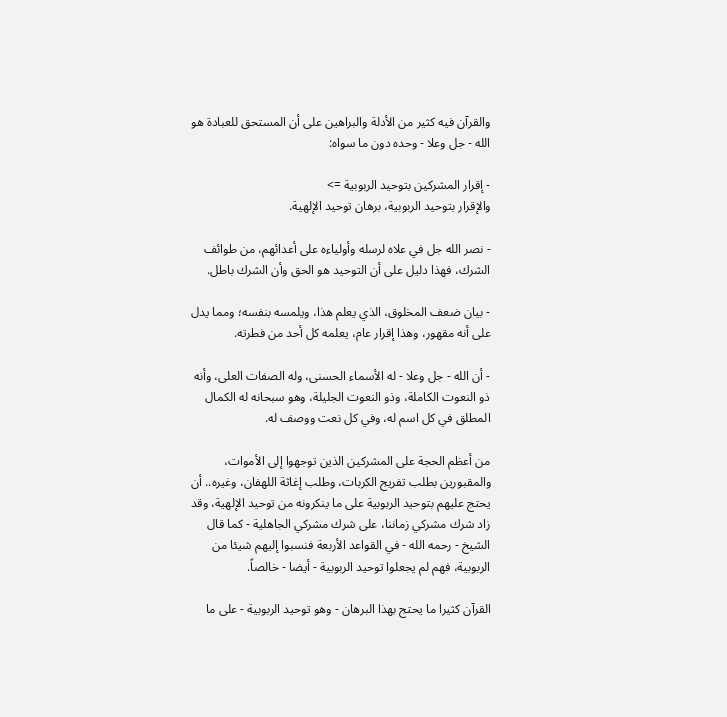والقرآن فيه كثير من الأدلة والبراهين على أن المستحق للعبادة هو الله - جل وعلا - وحده دون ما سواه:

- إقرار المشركين بتوحيد الربوبية =>
والإقرار بتوحيد الربوبية، برهان توحيد الإلهية.

- نصر الله جل في علاه لرسله وأولياءه على أعدائهم، من طوائف الشرك، فهذا دليل على أن التوحيد هو الحق وأن الشرك باطل.

- بيان ضعف المخلوق، الذي يعلم هذا، ويلمسه بنفسه؛ ومما يدل على أنه مقهور، وهذا إقرار عام، يعلمه كل أحد من فطرته.

- أن الله - جل وعلا - له الأسماء الحسنى، وله الصفات العلى، وأنه ذو النعوت الكاملة، وذو النعوت الجليلة، وهو سبحانه له الكمال المطلق في كل اسم له، وفي كل نعت ووصف له.

من أعظم الحجة على المشركين الذين توجهوا إلى الأموات، والمقبورين بطلب تفريج الكربات، وطلب إغاثة اللهفان، وغيره.. أن يحتج عليهم بتوحيد الربوبية على ما ينكرونه من توحيد الإلهية، وقد زاد شرك مشركي زماننا، على شرك مشركي الجاهلية - كما قال الشيخ - رحمه الله - في القواعد الأربعة فنسبوا إليهم شيئا من الربوبية، فهم لم يجعلوا توحيد الربوبية - أيضا - خالصاً.

القرآن كثيرا ما يحتج بهذا البرهان - وهو توحيد الربوبية - على ما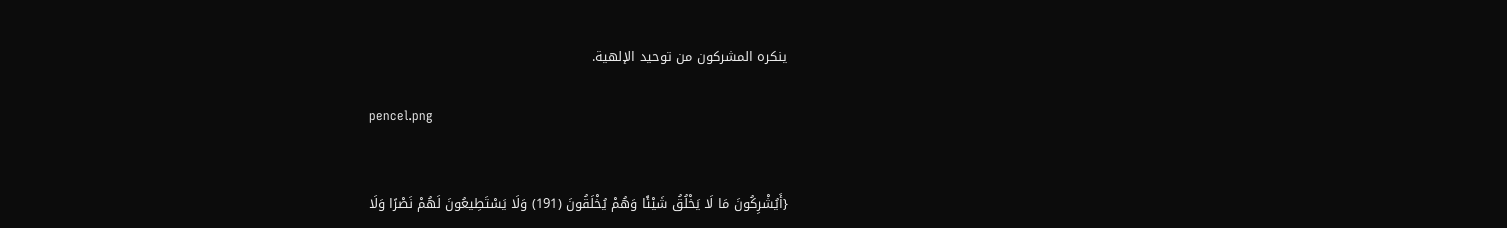ينكره المشركون من توحيد الإلهية.

pencel.png


{أَيُشْرِكُونَ مَا لَا يَخْلُقُ شَيْئًا وَهُمْ يُخْلَقُونَ (191) وَلَا يَسْتَطِيعُونَ لَهُمْ نَصْرًا وَلَا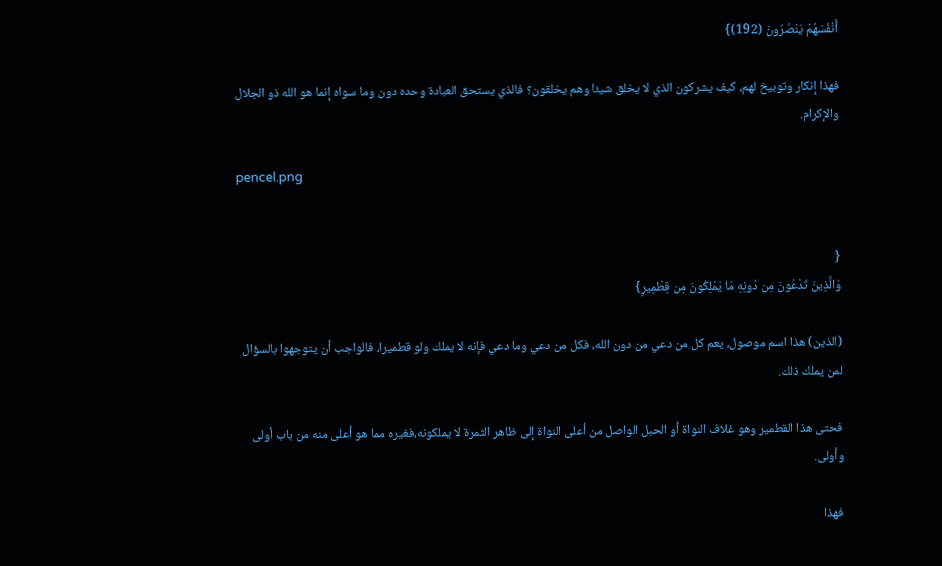أَنْفُسَهُمْ يَنْصُرُونَ (192)}

فهذا إنكار وتوبيخ لهم، كيف يشركون الذي لا يخلق شيئا وهم يخلقون؟ فالذي يستحق العبادة وحده دون وما سواه إنما هو الله ذو الجلال والإكرام.

pencel.png


{
وَالَّذِينَ تَدْعُونَ مِن دُونِهِ مَا يَمْلِكُونَ مِن قِطْمِيرٍ}

(الذين) هذا اسم موصول، يعم كل من دعي من دون الله، فكل من دعي وما دعي فإنه لا يملك ولو قطميرا، فالواجب أن يتوجهوا بالسؤال لمن يملك ذلك.

فحتى هذا القطمير وهو غلاف النواة أو الحبل الواصل من أعلى النواة إلى ظاهر الثمرة لا يملكونه،فغيره مما هو أعلى منه من باب أولى وأولى.

فهذا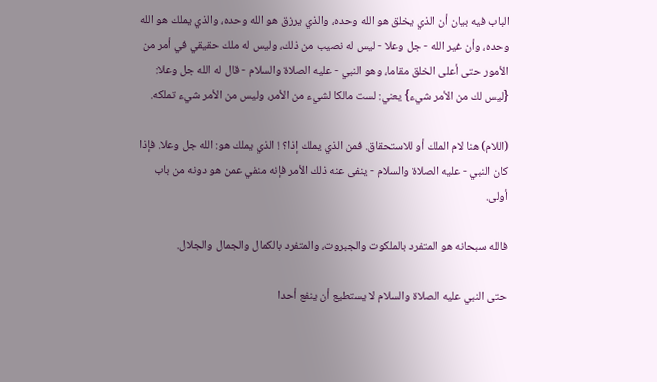الباب فيه بيان أن الذي يخلق هو الله وحده، والذي يرزق هو الله وحده، والذي يملك هو الله وحده، وأن غير الله - جل وعلا - ليس له نصيب من ذلك، وليس له ملك حقيقي في أمر من الأمور حتى أعلى الخلق مقاما، وهو النبي - عليه الصلاة والسلام - قال له الله جل وعلا: {ليس لك من الأمر شيء} يعني: لست مالكا لشيء من الأمر، وليس من الأمر شيء تملكه.

(اللام) هنا لام الملك أو للاستحقاق. فمن الذي يملك إذا؟ ! الذي يملك هو: الله جل وعلا. فإذا كان النبي - عليه الصلاة والسلام - ينفى عنه ذلك الأمر فإنه منفي عمن هو دونه من باب أولى.

فالله سبحانه هو المتفرد بالملكوت والجبروت، والمتفرد بالكمال والجمال والجلال.

حتى النبي عليه الصلاة والسلام لا يستطيع أن ينفع أحدا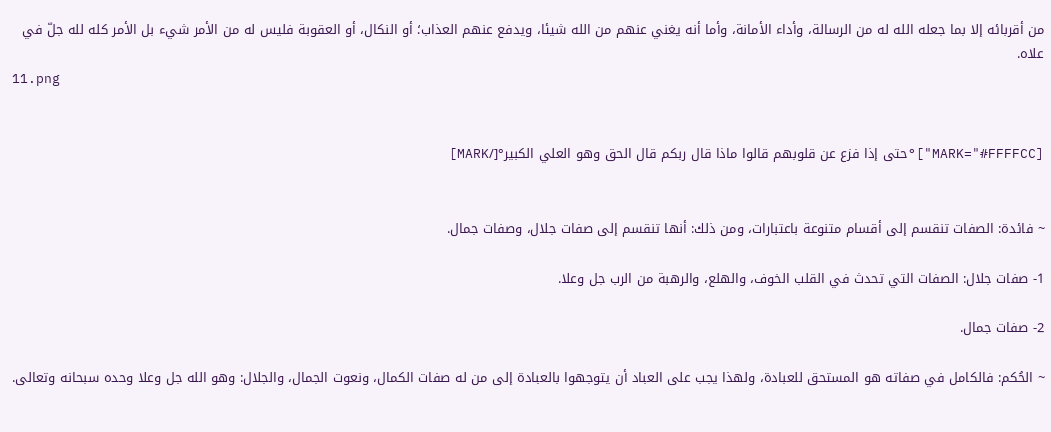من أقربائه إلا بما جعله الله له من الرسالة، وأداء الأمانة، وأما أنه يغني عنهم من الله شيئا، ويدفع عنهم العذاب؛ أو النكال، أو العقوبة فليس له من الأمر شيء بل الأمر كله لله جلّ في علاه.
11.png


[MARK="#FFFFCC"]°حتى إذا فزع عن قلوبهم قالوا ماذا قال ربكم قال الحق وهو العلي الكبير°[/MARK]


~ فائدة: الصفات تنقسم إلى أقسام متنوعة باعتبارات، ومن ذلك: أنها تنقسم إلى صفات جلال، وصفات جمال.

1- صفات جلال: الصفات التي تحدث في القلب الخوف، والهلع، والرهبة من الرب جل وعلا.

2- صفات جمال.

~ الحُكم: فالكامل في صفاته هو المستحق للعبادة، ولهذا يجب على العباد أن يتوجهوا بالعبادة إلى من له صفات الكمال، ونعوت الجمال، والجلال: وهو الله جل وعلا وحده سبحانه وتعالى.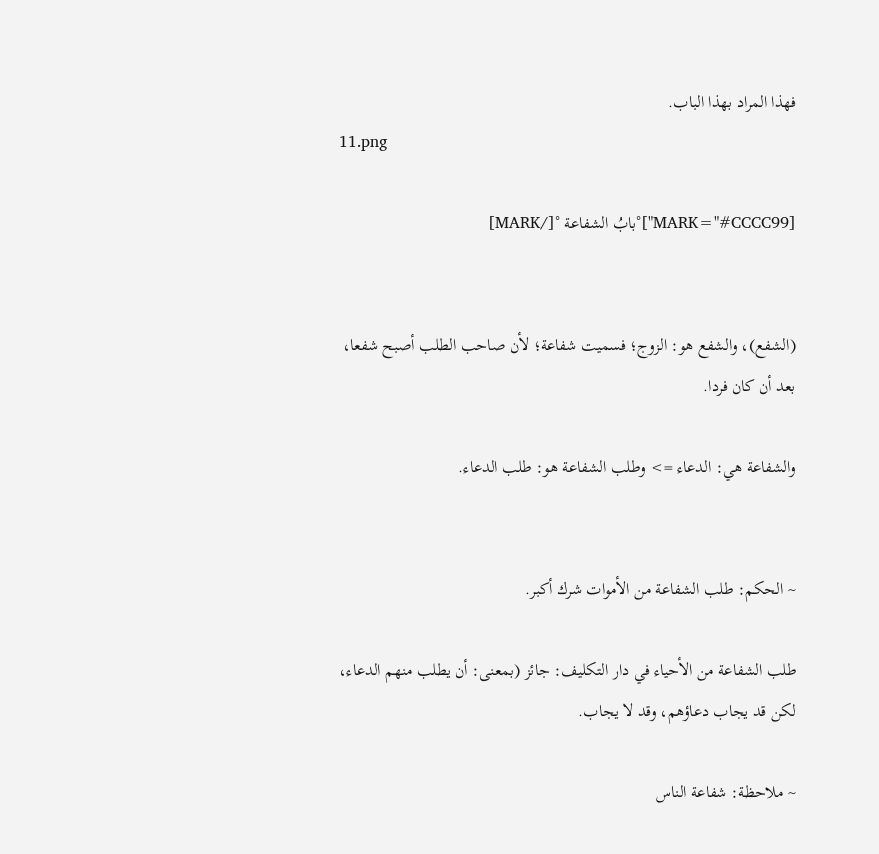فهذا المراد بهذا الباب.
11.png

[MARK="#CCCC99"]°بابُ الشفاعة °[/MARK]


(الشفع)، والشفع هو: الزوج؛ فسميت شفاعة؛ لأن صاحب الطلب أصبح شفعا، بعد أن كان فردا.

والشفاعة هي: الدعاء => وطلب الشفاعة هو: طلب الدعاء.


~ الحكم: طلب الشفاعة من الأموات شرك أكبر.

طلب الشفاعة من الأحياء في دار التكليف: جائز (بمعنى: أن يطلب منهم الدعاء، لكن قد يجاب دعاؤهم، وقد لا يجاب.

~ ملاحظة: شفاعة الناس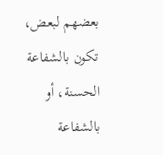بعضهم لبعض، تكون بالشفاعة الحسنة، أو بالشفاعة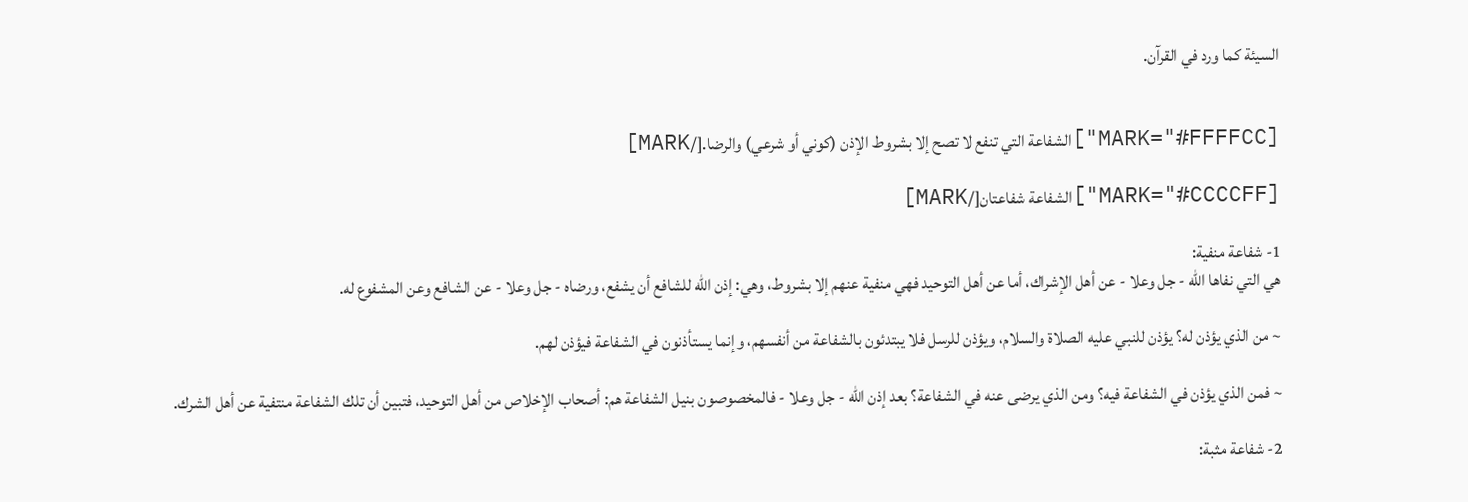السيئة كما ورد في القرآن.


[MARK="#FFFFCC"]الشفاعة التي تنفع لا تصح إلا بشروط الإذن (كوني أو شرعي) والرضا.[/MARK]

[MARK="#CCCCFF"]الشفاعة شفاعتان[/MARK]

1- شفاعة منفية:
هي التي نفاها الله - جل وعلا - عن أهل الإشراك، أما عن أهل التوحيد فهي منفية عنهم إلا بشروط، وهي: إذن الله للشافع أن يشفع، ورضاه - جل وعلا - عن الشافع وعن المشفوع له.

~ من الذي يؤذن له؟ يؤذن للنبي عليه الصلاة والسلام، ويؤذن للرسل فلا يبتدئون بالشفاعة من أنفسهم، وإنما يستأذنون في الشفاعة فيؤذن لهم.

~ فمن الذي يؤذن في الشفاعة فيه؟ ومن الذي يرضى عنه في الشفاعة؟ بعد إذن الله - جل وعلا - فالمخصوصون بنيل الشفاعة هم: أصحاب الإخلاص من أهل التوحيد، فتبين أن تلك الشفاعة منتفية عن أهل الشرك.

2- شفاعة مثبة: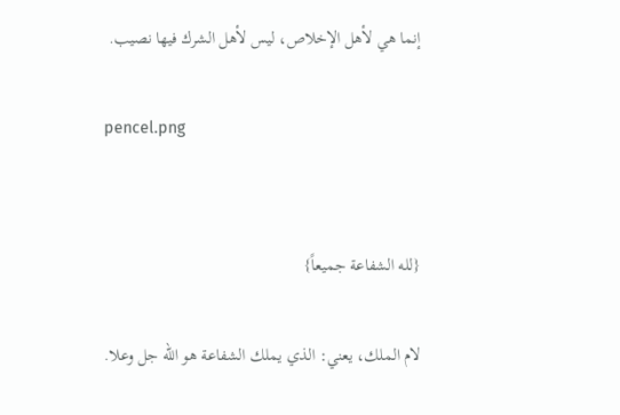إنما هي لأهل الإخلاص، ليس لأهل الشرك فيها نصيب.

pencel.png


{لله الشفاعة جميعاً}

لام الملك، يعني: الذي يملك الشفاعة هو الله جل وعلا.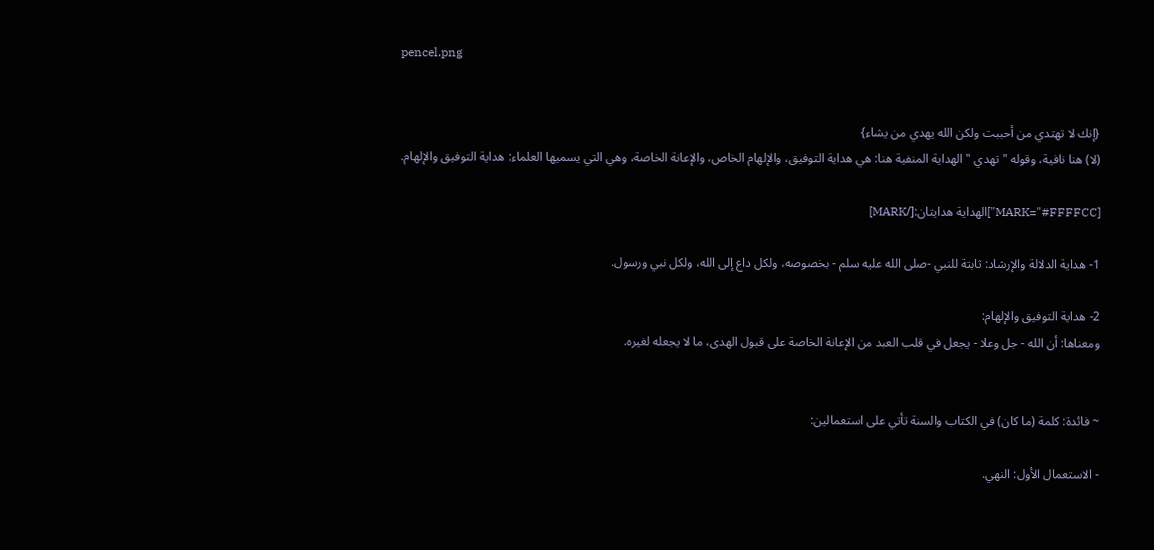pencel.png


{إنك لا تهتدي من أحببت ولكن الله يهدي من يشاء}
(لا) هنا نافية، وقوله " تهدي " الهداية المنفية هنا: هي هداية التوفيق، والإلهام الخاص، والإعانة الخاصة، وهي التي يسميها العلماء: هداية التوفيق والإلهام.

[MARK="#FFFFCC"]الهداية هدايتان:[/MARK]

1- هداية الدلالة والإرشاد: ثابتة للنبي -صلى الله عليه سلم - بخصوصه، ولكل داع إلى الله، ولكل نبي ورسول.

2- هداية التوفيق والإلهام:
ومعناها: أن الله - جل وعلا - يجعل في قلب العبد من الإعانة الخاصة على قبول الهدى، ما لا يجعله لغيره.


~ فائدة: كلمة (ما كان) في الكتاب والسنة تأتي على استعمالين:

- الاستعمال الأول: النهي.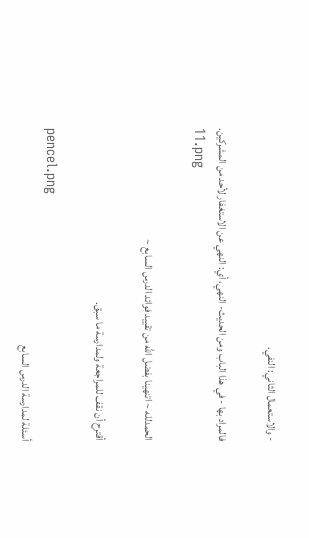- والاستعمال الثاني: النفي.

فالمراد بها - في هذا الباب ومن الحديث- النهي، أي: النهي عن الاستغفار لأحد من المشركين.
11.png

الحمدلله ~ اتنهينا بفضل الله من تقييد فوائد الدرس السابع ~

أقترح أن نقف للمراجعة ولمدارسة ما سبق.

pencel.png
أسئلة لمدارسة الدرس السابع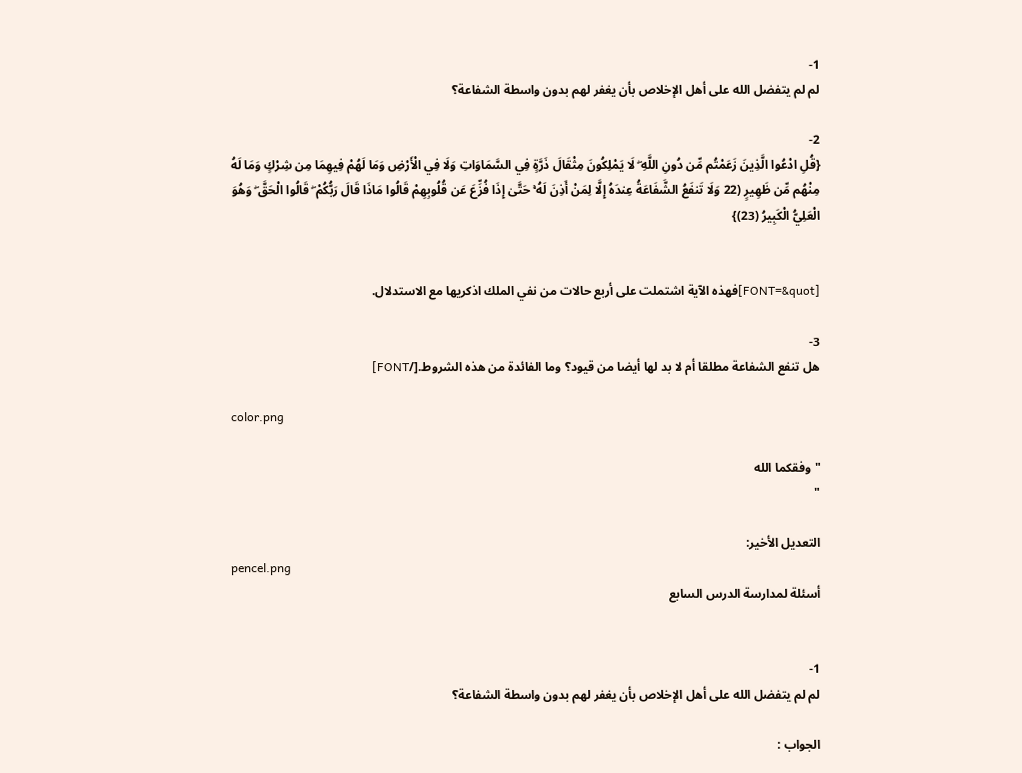1-
لم لم يتفضل الله على أهل الإخلاص بأن يغفر لهم بدون واسطة الشفاعة؟

2-
{قُلِ ادْعُوا الَّذِينَ زَعَمْتُم مِّن دُونِ اللَّهِ ۖ لَا يَمْلِكُونَ مِثْقَالَ ذَرَّةٍ فِي السَّمَاوَاتِ وَلَا فِي الْأَرْضِ وَمَا لَهُمْ فِيهِمَا مِن شِرْكٍ وَمَا لَهُ مِنْهُم مِّن ظَهِيرٍ (22 وَلَا تَنفَعُ الشَّفَاعَةُ عِندَهُ إِلَّا لِمَنْ أَذِنَ لَهُ ۚ حَتَّىٰ إِذَا فُزِّعَ عَن قُلُوبِهِمْ قَالُوا مَاذَا قَالَ رَبُّكُمْ ۖ قَالُوا الْحَقَّ ۖ وَهُوَ الْعَلِيُّ الْكَبِيرُ (23)}


[FONT=&quot]فهذه الآية اشتملت على أربع حالات من نفي الملك اذكريها مع الاستدلال.

3-
هل تنفع الشفاعة مطلقا أم لا بد لها أيضا من قيود؟ وما الفائدة من هذه الشروط.[/FONT]

color.png

"وفقكما الله
"

التعديل الأخير:
pencel.png
أسئلة لمدارسة الدرس السابع


1-
لم لم يتفضل الله على أهل الإخلاص بأن يغفر لهم بدون واسطة الشفاعة؟

الجواب :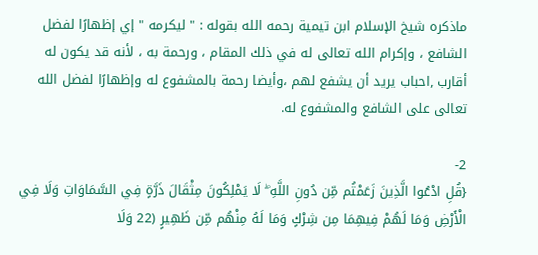ماذكره شيخ الإسلام ابن تيمية رحمه الله بقوله : " ليكرمه " إي إظهارًا لفضل الشافع ، وإكرام الله تعالى له في ذلك المقام ، ورحمة به ، لأنه قد يكون له أقارب ,احباب يريد أن يشفع لهم ،وأيضا رحمة بالمشفوع له وإظهارًا لفضل الله تعالى على الشافع والمشفوع له.

2-
{قُلِ ادْعُوا الَّذِينَ زَعَمْتُم مِّن دُونِ اللَّهِ ۖ لَا يَمْلِكُونَ مِثْقَالَ ذَرَّةٍ فِي السَّمَاوَاتِ وَلَا فِي الْأَرْضِ وَمَا لَهُمْ فِيهِمَا مِن شِرْكٍ وَمَا لَهُ مِنْهُم مِّن ظَهِيرٍ (22 وَلَا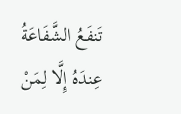تَنفَعُ الشَّفَاعَةُ عِندَهُ إِلَّا لِمَنْ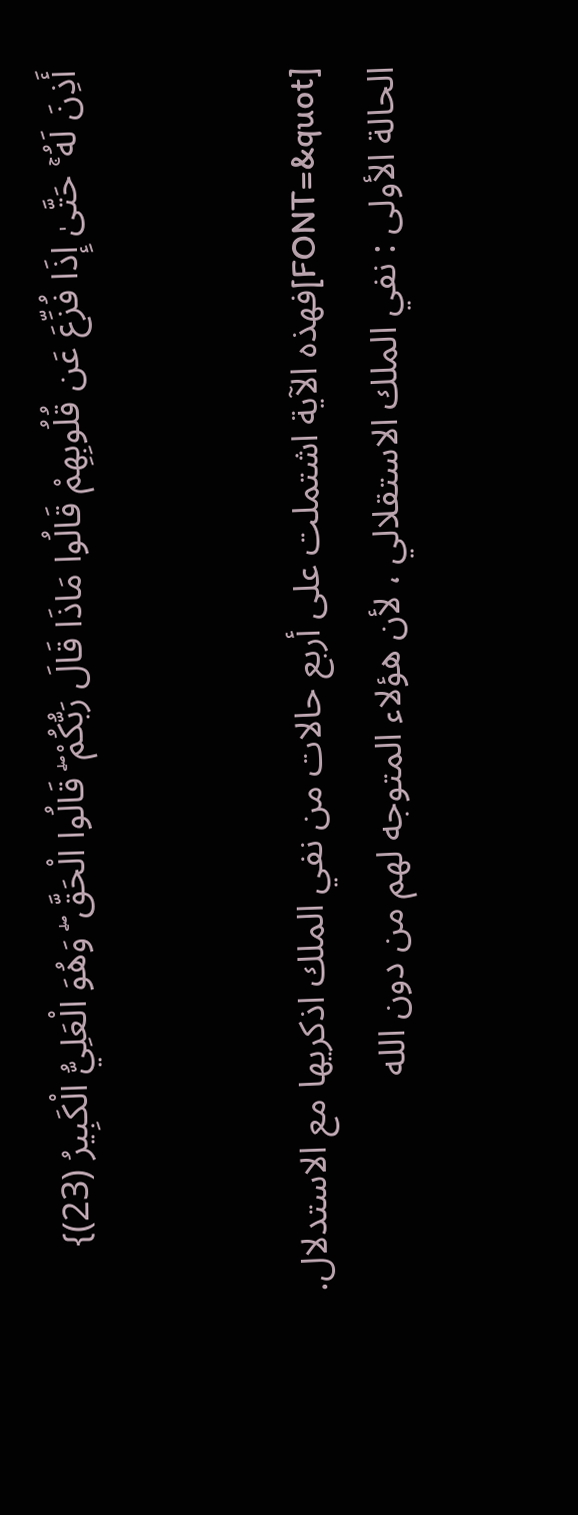أَذِنَ لَهُ ۚ حَتَّىٰ إِذَا فُزِّعَ عَن قُلُوبِهِمْ قَالُوا مَاذَا قَالَ رَبُّكُمْ ۖ قَالُوا الْحَقَّ ۖ وَهُوَ الْعَلِيُّ الْكَبِيرُ (23)}


[FONT=&quot]فهذه الآية اشتملت على أربع حالات من نفي الملك اذكريها مع الاستدلال.
الحالة الأولى : نفي الملك الاستقلالي ، لأن هؤلاء المتوجه لهم من دون الله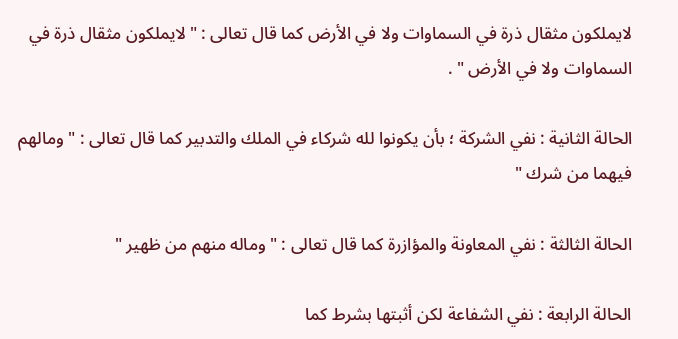لايملكون مثقال ذرة في السماوات ولا في الأرض كما قال تعالى : " لايملكون مثقال ذرة في السماوات ولا في الأرض " .

الحالة الثانية : نفي الشركة ؛ بأن يكونوا لله شركاء في الملك والتدبير كما قال تعالى : " ومالهم فيهما من شرك "

الحالة الثالثة : نفي المعاونة والمؤازرة كما قال تعالى : " وماله منهم من ظهير "

الحالة الرابعة : نفي الشفاعة لكن أثبتها بشرط كما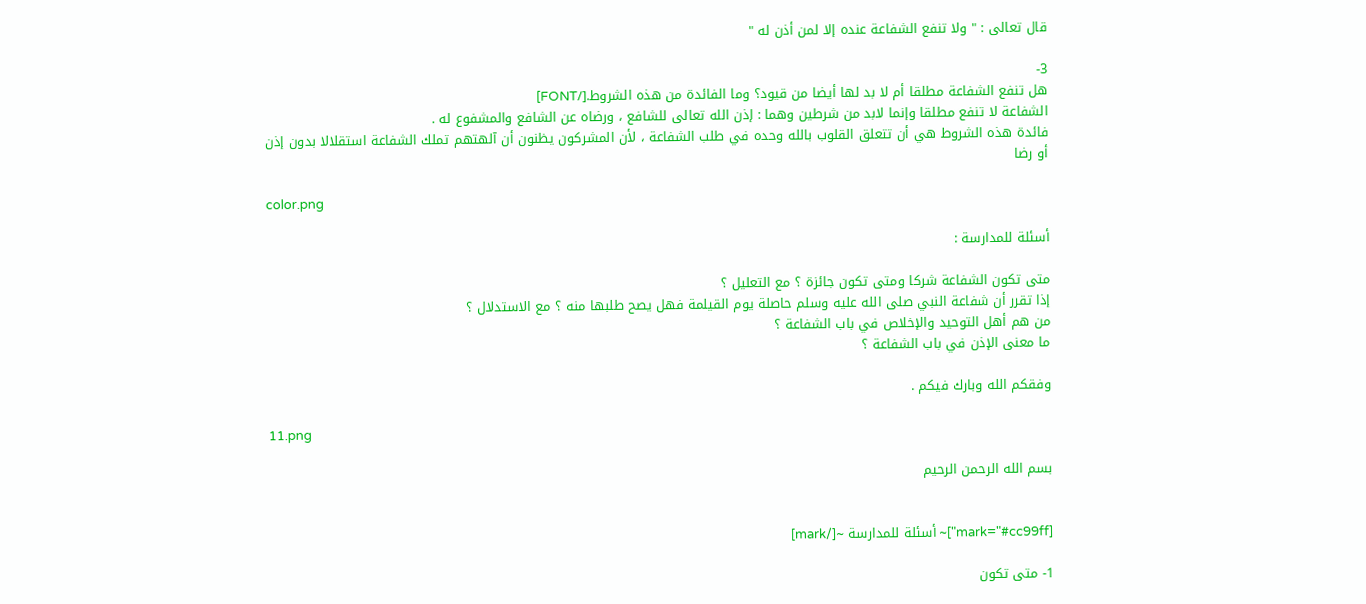قال تعالى : " ولا تنفع الشفاعة عنده إلا لمن أذن له "

3-
هل تنفع الشفاعة مطلقا أم لا بد لها أيضا من قيود؟ وما الفائدة من هذه الشروط.[/FONT]
الشفاعة لا تنفع مطلقا وإنما لابد من شرطين وهما : إذن الله تعالى للشافع ، ورضاه عن الشافع والمشفوع له .
فائدة هذه الشروط هي أن تتعلق القلوب بالله وحده في طلب الشفاعة ، لأن المشركون يظنون أن آلهتهم تملك الشفاعة استقلالا بدون إذن أو رضا

color.png

أسئلة للمدارسة :

متى تكون الشفاعة شركا ومتى تكون جائزة ؟ مع التعليل ؟
إذا تقرر أن شفاعة النبي صلى الله عليه وسلم حاصلة يوم القيلمة فهل يصح طلبها منه ؟ مع الاستدلال ؟
من هم أهل التوحيد والإخلاص في باب الشفاعة ؟
ما معنى الإذن في باب الشفاعة ؟

وفقكم الله وبارك فيكم .

11.png

بسم الله الرحمن الرحيم


[mark="#cc99ff"]~ أسئلة للمدارسة ~[/mark]

1- متى تكون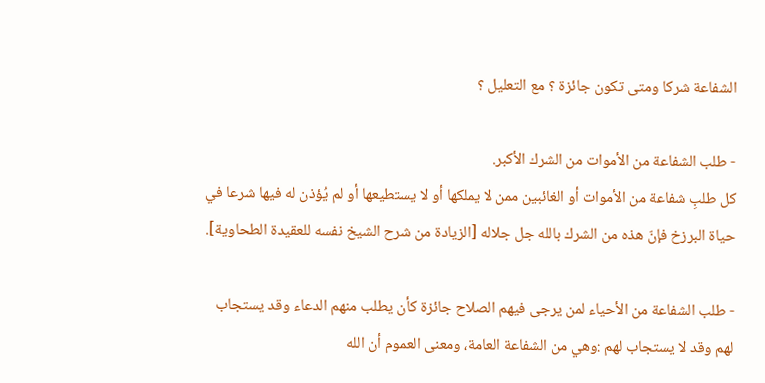الشفاعة شركا ومتى تكون جائزة ؟ مع التعليل ؟

- طلب الشفاعة من الأموات من الشرك الأكبر.
كل طلبِ شفاعة من الأموات أو الغائبين ممن لا يملكها أو لا يستطيعها أو لم يُؤذن له فيها شرعا في حياة البرزخ فإنّ هذه من الشرك بالله جل جلاله [الزيادة من شرح الشيخ نفسه للعقيدة الطحاوية].

- طلب الشفاعة من الأحياء لمن يرجى فيهم الصلاح جائزة كأن يطلب منهم الدعاء وقد يستجاب لهم وقد لا يستجاب لهم :وهي من الشفاعة العامة، ومعنى العموم أن الله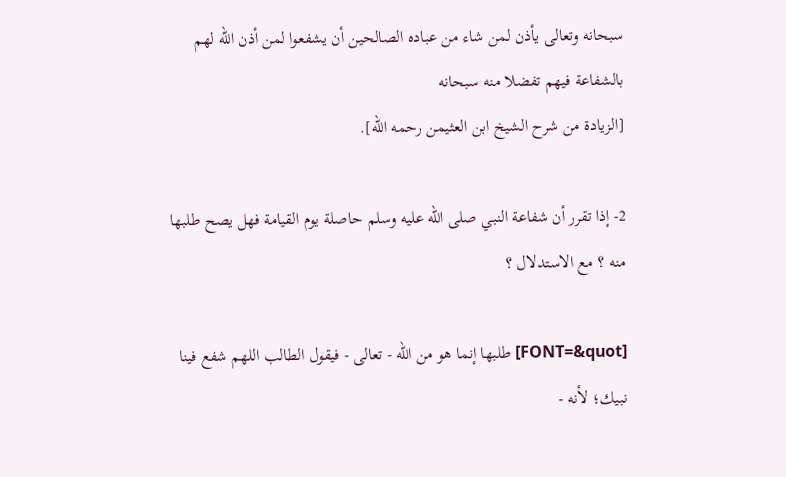سبحانه وتعالى يأذن لمن شاء من عباده الصالحين أن يشفعوا لمن أذن الله لهم بالشفاعة فيهم تفضلا منه سبحانه
[الزيادة من شرح الشيخ ابن العثيمن رحمه الله].

2- إذا تقرر أن شفاعة النبي صلى الله عليه وسلم حاصلة يوم القيامة فهل يصح طلبها منه ؟ مع الاستدلال ؟

[FONT=&quot] طلبها إنما هو من الله - تعالى - فيقول الطالب اللهم شفع فينا نبيك؛ لأنه -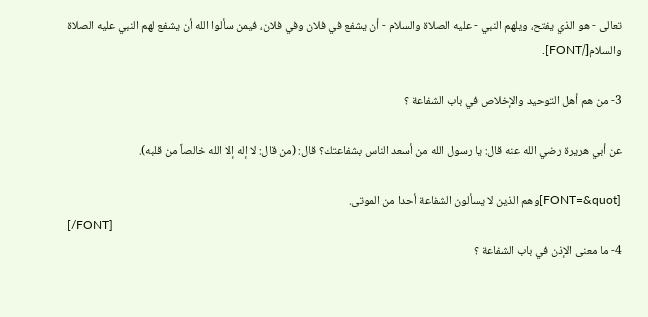تعالى - هو الذي يفتح، ويلهم النبي - عليه الصلاة والسلام - أن يشفع في فلان وفي فلان، فيمن سألوا الله أن يشفع لهم النبي عليه الصلاة والسلام[/FONT].

3- من هم أهل التوحيد والإخلاص في باب الشفاعة ؟

عن أبي هريرة رضي الله عنه قال: يا رسول الله من أسعد الناس بشفاعتك؟ قال: (من قال: لا إله إلا الله خالصاً من قلبه).

[FONT=&quot]وهم الذين لا يسألون الشفاعة أحدا من الموتى.
[/FONT]
4- ما معنى الإذن في باب الشفاعة ؟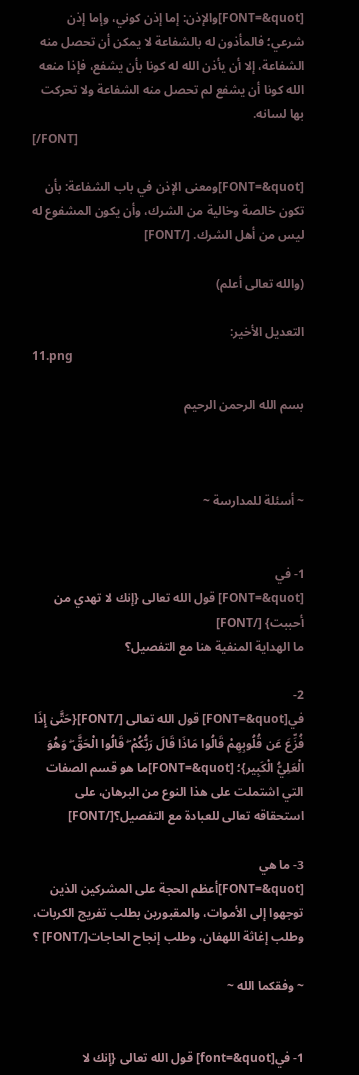[FONT=&quot]والإذن: إما إذن كوني، وإما إذن شرعي؛ فالمأذون له بالشفاعة لا يمكن أن تحصل منه الشفاعة، إلا أن يأذن الله له كونا بأن يشفع، فإذا منعه الله كونا أن يشفع لم تحصل منه الشفاعة ولا تحركت بها لسانه.
[/FONT]

[FONT=&quot]ومعنى الإذن في باب الشفاعة: بأن تكون خالصة وخالية من الشرك، وأن يكون المشفوع له ليس من أهل الشرك. [/FONT]

(والله تعالى أعلم)

التعديل الأخير:
11.png

بسم الله الرحمن الرحيم



~ أسئلة للمدارسة ~


1- في
[FONT=&quot] قول الله تعالى {إنك لا تهدي من أحببت} [/FONT]
ما الهداية المنفية هنا مع التفصيل؟

2-
في[FONT=&quot] قول الله تعالى [/FONT]{حَتَّىٰ إِذَا فُزِّعَ عَن قُلُوبِهِمْ قَالُوا مَاذَا قَالَ رَبُّكُمْ ۖ قَالُوا الْحَقَّ ۖ وَهُوَ الْعَلِيُّ الْكَبِير}؛ [FONT=&quot]ما هو قسم الصفات التي اشتملت على هذا النوع من البرهان، على استحقاقه تعالى للعبادة مع التفصيل؟[/FONT]

3- ما هي
[FONT=&quot]أعظم الحجة على المشركين الذين توجهوا إلى الأموات، والمقبورين بطلب تفريج الكربات، وطلب إغاثة اللهفان، وطلب إنجاح الحاجات[/FONT] ؟

~ وفقكما الله ~


1- في[font=&quot] قول الله تعالى {إنك لا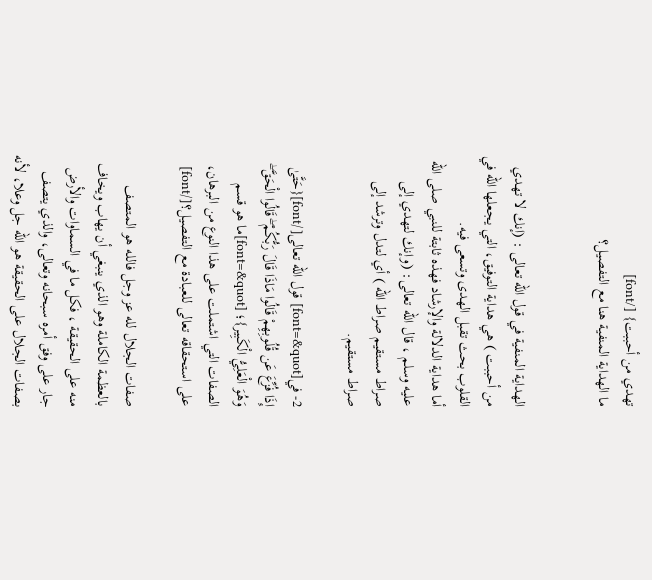تهدي من أحببت} [/font]
ما الهداية المنفية هنا مع التفصيل؟


الهداية المنفية في قول الله تعالى : (إنك لا تهدي من أحببت ) هي هداية التوفيق، التي يجعلها الله في القلوب بحث تقبل الهدى وتسعى فيه.
أما هداية الدلالة والإرشاد فهذه ثابتة للنبي صلى الله عليه وسلم ، قال الله تعالى: (وإنك لتهدي إلى صراط مستقيم صراط الله ) أي لتدل وترشد إلى صراط مستقيم.

2- في[font=&quot] قول الله تعالى[/font]{حَتَّىٰ إِذَا فُزِّعَ عَن قُلُوبِهِمْ قَالُوا مَاذَا قَالَ رَبُّكُمْ ۖ قَالُوا الْحَقَّ ۖ وَهُوَ الْعَلِيُّ الْكَبِير}؛ [font=&quot]ما هو قسم الصفات التي اشتملت على هذا النوع من البرهان، على استحقاقه تعالى للعبادة مع التفصيل؟[/font]

صفات الجلال لله عز وجل فالله هو المتصف بالعظمة الكاملة وهو الذي ينبغي أن يهاب ويخاف منه على الحقيقة ، فكل ما في السماوات والأرض جار على وفق أمره سبحانه وتعالى، والذي يتصف بصفات الجلال على الحقيقة هو الله جل وعلا، لأنه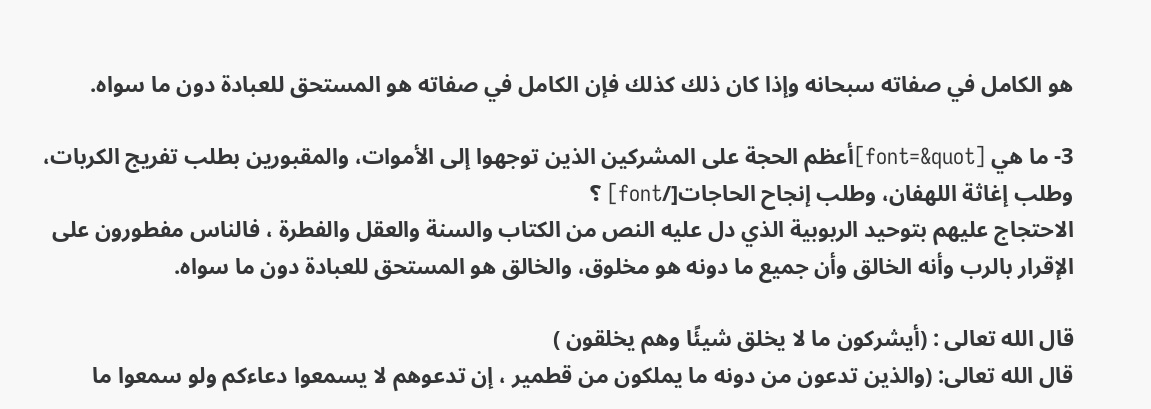هو الكامل في صفاته سبحانه وإذا كان ذلك كذلك فإن الكامل في صفاته هو المستحق للعبادة دون ما سواه.

3- ما هي [font=&quot]أعظم الحجة على المشركين الذين توجهوا إلى الأموات، والمقبورين بطلب تفريج الكربات، وطلب إغاثة اللهفان، وطلب إنجاح الحاجات[/font] ؟
الاحتجاج عليهم بتوحيد الربوبية الذي دل عليه النص من الكتاب والسنة والعقل والفطرة ، فالناس مفطورون على الإقرار بالرب وأنه الخالق وأن جميع ما دونه هو مخلوق، والخالق هو المستحق للعبادة دون ما سواه.

قال الله تعالى : (أيشركون ما لا يخلق شيئًا وهم يخلقون )
قال الله تعالى: (والذين تدعون من دونه ما يملكون من قطمير ، إن تدعوهم لا يسمعوا دعاءكم ولو سمعوا ما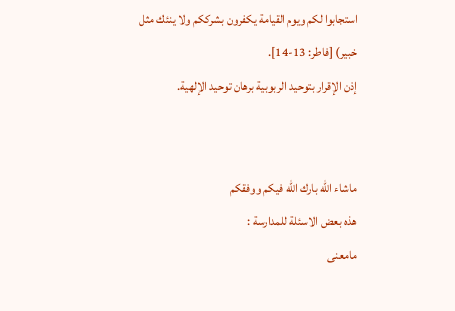استجابوا لكم ويوم القيامة يكفرون بشرككم ولا ينئك مثل خبير) [فاطر: 13-14].
إذن الإقرار بتوحيد الربوبية برهان توحيد الإلهية.


ماشاء الله بارك الله فيكم ووفقكم
هذه بعض الاسئلة للمدارسة :
مامعنى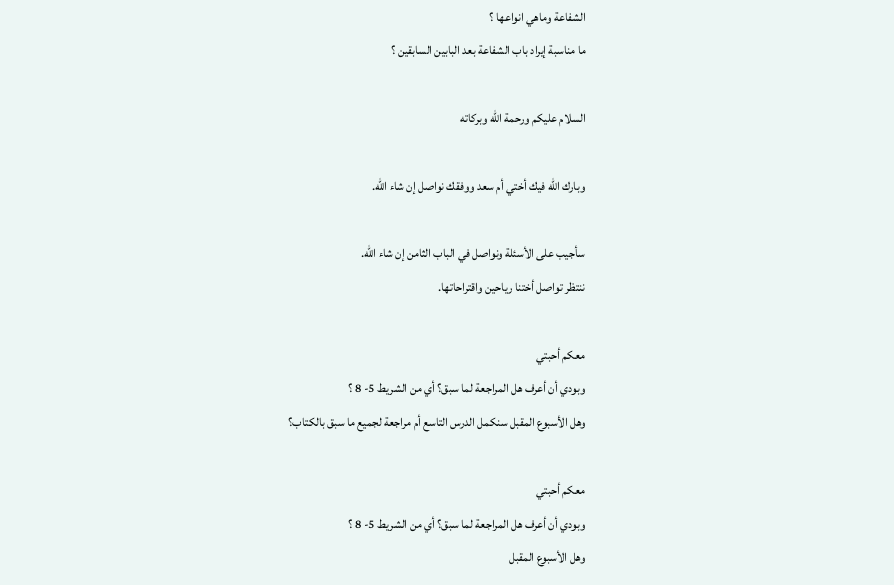الشفاعة وماهي انواعها ؟
ما مناسبة إيراد باب الشفاعة بعد البابين السابقين ؟

السلام عليكم ورحمة الله وبركاته

وبارك الله فيك أختي أم سعد ووفقك نواصل إن شاء الله.

سأجيب على الأسئلة ونواصل في الباب الثامن إن شاء الله.
ننتظر تواصل أختنا رياحين واقتراحاتها.

معكم أحبتي
وبودي أن أعرف هل المراجعة لما سبق؟ أي من الشريط 5- 8 ؟
وهل الأسبوع المقبل سنكمل الدرس التاسع أم مراجعة لجميع ما سبق بالكتاب؟

معكم أحبتي
وبودي أن أعرف هل المراجعة لما سبق؟ أي من الشريط 5- 8 ؟
وهل الأسبوع المقبل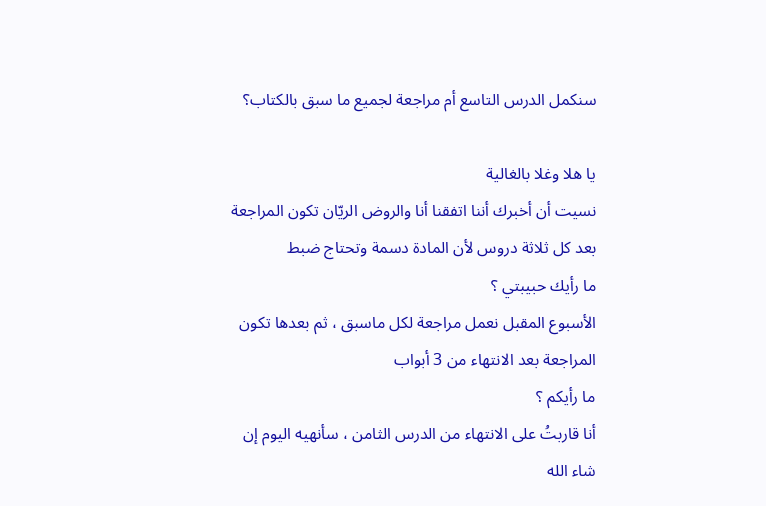سنكمل الدرس التاسع أم مراجعة لجميع ما سبق بالكتاب؟

يا هلا وغلا بالغالية
نسيت أن أخبرك أننا اتفقنا أنا والروض الريّان تكون المراجعة بعد كل ثلاثة دروس لأن المادة دسمة وتحتاج ضبط
ما رأيك حبيبتي ؟
الأسبوع المقبل نعمل مراجعة لكل ماسبق ، ثم بعدها تكون المراجعة بعد الانتهاء من 3 أبواب
ما رأيكم ؟
أنا قاربتُ على الانتهاء من الدرس الثامن ، سأنهيه اليوم إن شاء الله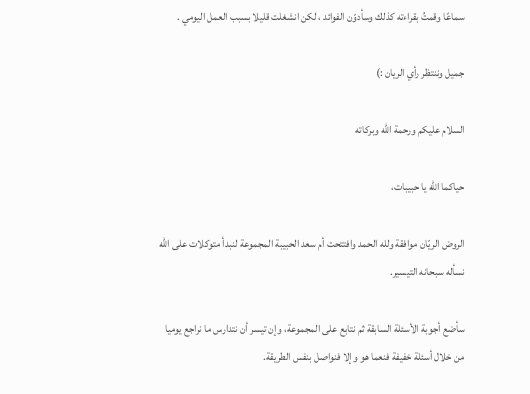سماعًا وقمتُ بقراءته كذلك وسأدوّن الفوائد ، لكن انشغلت قليلا بسبب العمل اليومي .

جميل وننتظر رأي الريان :)

السلام عليكم ورحمة الله وبركاته

حياكما الله يا حبيبات،

الروض الريّان موافقة ولله الحمد وافتتحت أم سعد الحبيبة المجموعة لنبدأ متوكلات على الله نسأله سبحانه التيسير.

سأضع أجوبة الأسئلة السابقة ثم نتابع على المجموعة، وإن تيسر أن نتدارس ما نراجع يوميا من خلال أسئلة خفيفة فنعما هو وإلا فنواصل بنفس الطريقة.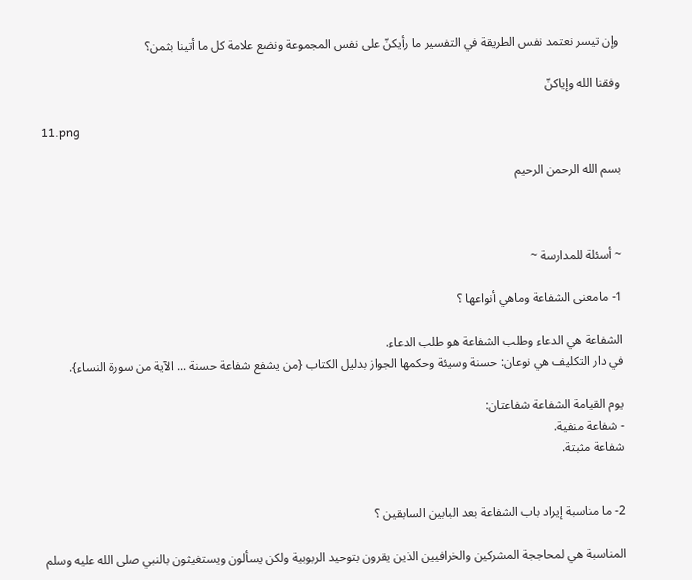وإن تيسر نعتمد نفس الطريقة في التفسير ما رأيكنّ على نفس المجموعة ونضع علامة كل ما أتينا بثمن؟

وفقنا الله وإياكنّ

11.png

بسم الله الرحمن الرحيم



~ أسئلة للمدارسة ~

1- مامعنى الشفاعة وماهي أنواعها ؟

الشفاعة هي الدعاء وطلب الشفاعة هو طلب الدعاء.
في دار التكليف هي نوعان: حسنة وسيئة وحكمها الجواز بدليل الكتاب {من يشفع شفاعة حسنة ... الآية من سورة النساء}.

يوم القيامة الشفاعة شفاعتان:
- شفاعة منفية.
شفاعة مثبتة.


2- ما مناسبة إيراد باب الشفاعة بعد البابين السابقين ؟

المناسبة هي لمحاججة المشركين والخرافيين الذين يقرون بتوحيد الربوبية ولكن يسألون ويستغيثون بالنبي صلى الله عليه وسلم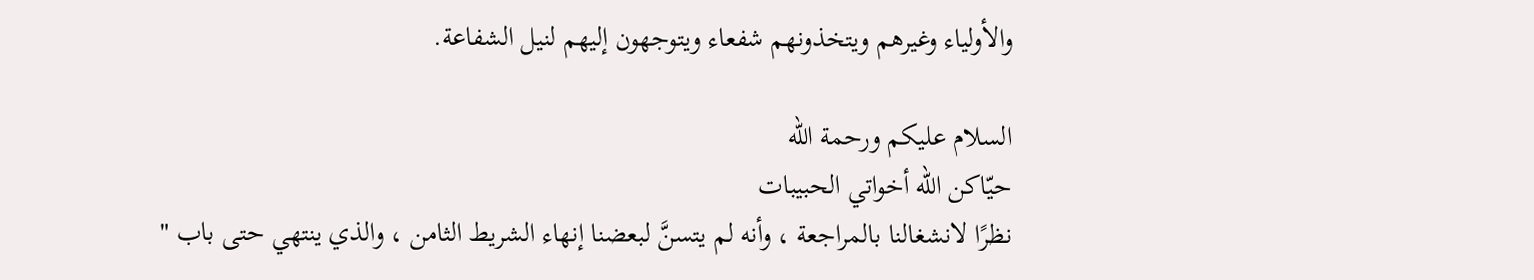والأولياء وغيرهم ويتخذونهم شفعاء ويتوجهون إليهم لنيل الشفاعة.

السلام عليكم ورحمة الله
حيّاكن الله أخواتي الحبيبات
نظرًا لانشغالنا بالمراجعة ، وأنه لم يتسنَّ لبعضنا إنهاء الشريط الثامن ، والذي ينتهي حتى باب "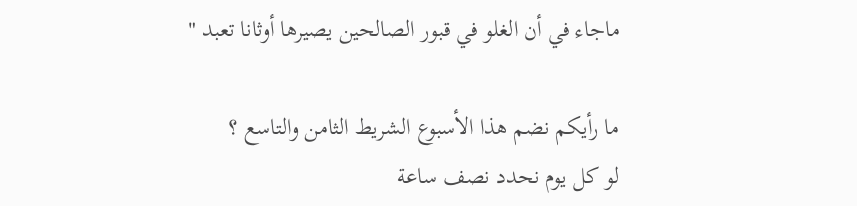ماجاء في أن الغلو في قبور الصالحين يصيرها أوثانا تعبد "

ما رأيكم نضم هذا الأسبوع الشريط الثامن والتاسع ؟
لو كل يوم نحدد نصف ساعة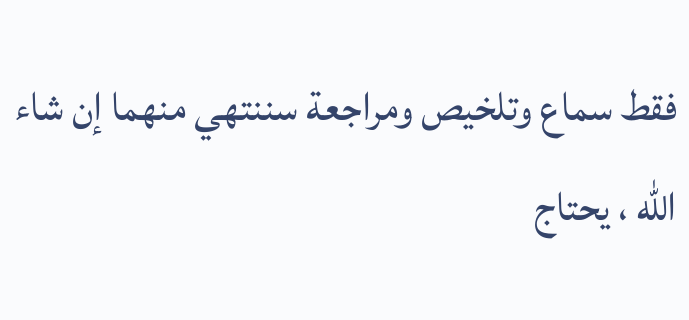فقط سماع وتلخيص ومراجعة سننتهي منهما إن شاء الله ، يحتاج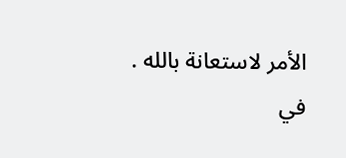الأمر لاستعانة بالله .
في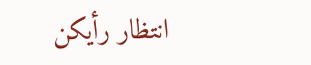انتظار رأيكن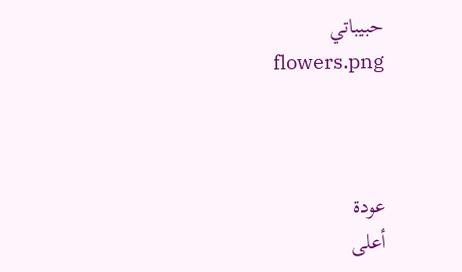حبيباتي
flowers.png



عودة
أعلى